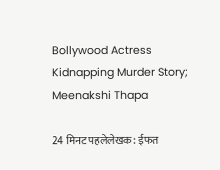Bollywood Actress Kidnapping Murder Story; Meenakshi Thapa

24 मिनट पहलेलेखक: ईफत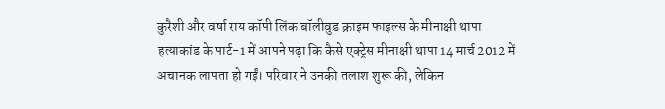कुरैशी और वर्षा राय कॉपी लिंक बॉलीवुड क्राइम फाइल्स के मीनाक्षी थापा हत्याकांड के पार्ट-1 में आपने पढ़ा कि कैसे एक्ट्रेस मीनाक्षी थापा 14 मार्च 2012 में अचानक लापता हो गईं। परिवार ने उनकी तलाश शुरू की, लेकिन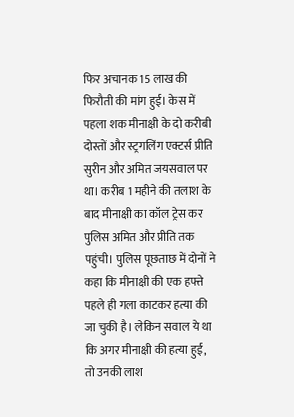फिर अचानक 15 लाख की फिरौती की मांग हुई। केस में पहला शक मीनाक्षी के दो करीबी दोस्तों और स्ट्रगलिंग एक्टर्स प्रीति सुरीन और अमित जयसवाल पर था। करीब 1 महीने की तलाश के बाद मीनाक्षी का कॉल ट्रेस कर पुलिस अमित और प्रीति तक पहुंची। पुलिस पूछताछ में दोनों ने कहा कि मीनाक्षी की एक हफ्ते पहले ही गला काटकर हत्या की जा चुकी है। लेकिन सवाल ये था कि अगर मीनाक्षी की हत्या हुई, तो उनकी लाश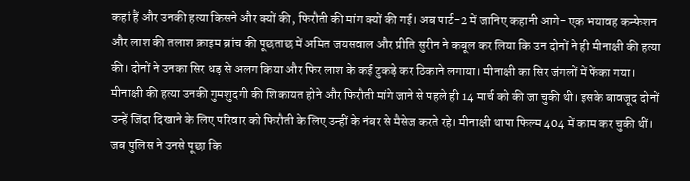कहां हैं और उनकी हत्या किसने और क्यों की, फिरौती की मांग क्यों की गई। अब पार्ट-2 में जानिए कहानी आगे- एक भयावह कन्फेशन और लाश की तलाश क्राइम ब्रांच की पूछताछ में अमित जयसवाल और प्रीति सुरीन ने कबूल कर लिया कि उन दोनों ने ही मीनाक्षी की हत्या की। दोनों ने उनका सिर धड़ से अलग किया और फिर लाश के कई टुकड़े कर ठिकाने लगाया। मीनाक्षी का सिर जंगलों में फेंका गया। मीनाक्षी की हत्या उनकी गुमशुदगी की शिकायत होने और फिरौती मांगे जाने से पहले ही 14 मार्च को की जा चुकी थी। इसके बावजूद दोनों उन्हें जिंदा दिखाने के लिए परिवार को फिरौती के लिए उन्हीं के नंबर से मैसेज करते रहे। मीनाक्षी थापा फिल्म 404 में काम कर चुकी थीं। जब पुलिस ने उनसे पूछा कि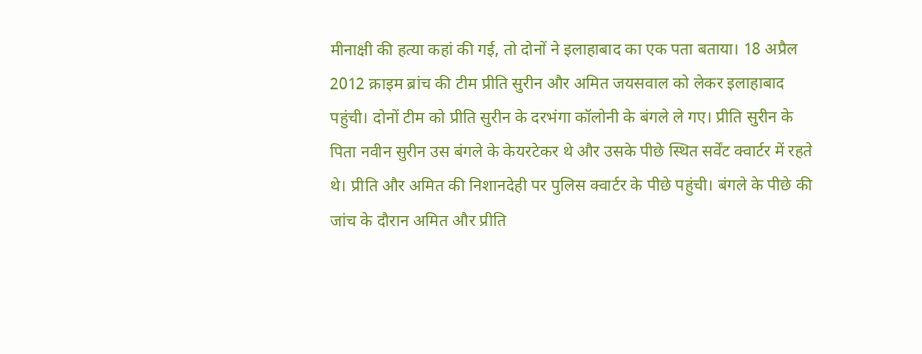मीनाक्षी की हत्या कहां की गई, तो दोनों ने इलाहाबाद का एक पता बताया। 18 अप्रैल 2012 क्राइम ब्रांच की टीम प्रीति सुरीन और अमित जयसवाल को लेकर इलाहाबाद पहुंची। दोनों टीम को प्रीति सुरीन के दरभंगा कॉलोनी के बंगले ले गए। प्रीति सुरीन के पिता नवीन सुरीन उस बंगले के केयरटेकर थे और उसके पीछे स्थित सर्वेंट क्वार्टर में रहते थे। प्रीति और अमित की निशानदेही पर पुलिस क्वार्टर के पीछे पहुंची। बंगले के पीछे की जांच के दौरान अमित और प्रीति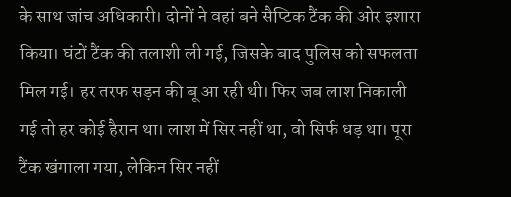के साथ जांच अधिकारी। दोनों ने वहां बने सैप्टिक टैंक की ओर इशारा किया। घंटों टैंक की तलाशी ली गई, जिसके बाद पुलिस को सफलता मिल गई। हर तरफ सड़न की बू आ रही थी। फिर जब लाश निकाली गई तो हर कोई हैरान था। लाश में सिर नहीं था, वो सिर्फ धड़ था। पूरा टैंक खंगाला गया, लेकिन सिर नहीं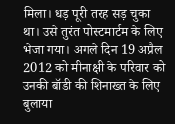मिला। धड़ पूरी तरह सड़ चुका था। उसे तुरंत पोस्टमार्टम के लिए भेजा गया। अगले दिन 19 अप्रैल 2012 को मीनाक्षी के परिवार को उनकी बॉडी की शिनाख्त के लिए बुलाया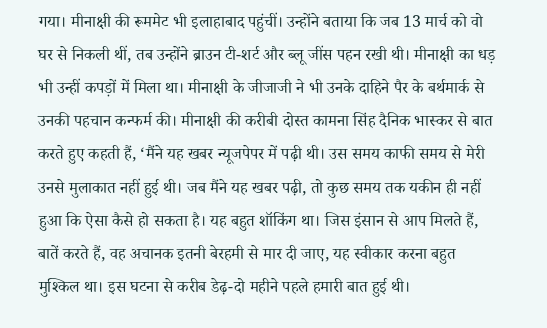गया। मीनाक्षी की रूममेट भी इलाहाबाद पहुंचीं। उन्होंने बताया कि जब 13 मार्च को वो घर से निकली थीं, तब उन्होंने ब्राउन टी-शर्ट और ब्लू जींस पहन रखी थी। मीनाक्षी का धड़ भी उन्हीं कपड़ों में मिला था। मीनाक्षी के जीजाजी ने भी उनके दाहिने पैर के बर्थमार्क से उनकी पहचान कन्फर्म की। मीनाक्षी की करीबी दोस्त कामना सिंह दैनिक भास्कर से बात करते हुए कहती हैं, ‘मैंने यह खबर न्यूजपेपर में पढ़ी थी। उस समय काफी समय से मेरी उनसे मुलाकात नहीं हुई थी। जब मैंने यह खबर पढ़ी, तो कुछ समय तक यकीन ही नहीं हुआ कि ऐसा कैसे हो सकता है। यह बहुत शॉकिंग था। जिस इंसान से आप मिलते हैं, बातें करते हैं, वह अचानक इतनी बेरहमी से मार दी जाए, यह स्वीकार करना बहुत मुश्किल था। इस घटना से करीब डेढ़-दो महीने पहले हमारी बात हुई थी।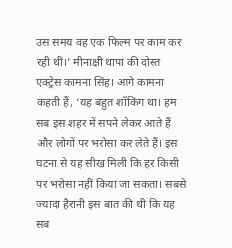उस समय वह एक फिल्म पर काम कर रही थीं।’ मीनाक्षी थापा की दोस्त एक्ट्रेस कामना सिंह। आगे कामना कहती हैं, ‘यह बहुत शॉकिंग था। हम सब इस शहर में सपने लेकर आते हैं और लोगों पर भरोसा कर लेते हैं। इस घटना से यह सीख मिली कि हर किसी पर भरोसा नहीं किया जा सकता। सबसे ज्यादा हैरानी इस बात की थी कि यह सब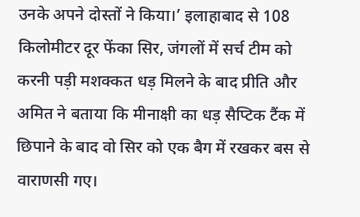उनके अपने दोस्तों ने किया।’ इलाहाबाद से 108 किलोमीटर दूर फेंका सिर, जंगलों में सर्च टीम को करनी पड़ी मशक्कत धड़ मिलने के बाद प्रीति और अमित ने बताया कि मीनाक्षी का धड़ सैप्टिक टैंक में छिपाने के बाद वो सिर को एक बैग में रखकर बस से वाराणसी गए।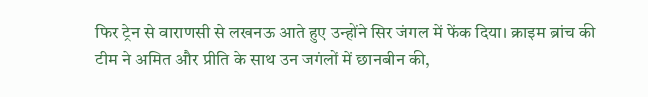फिर ट्रेन से वाराणसी से लखनऊ आते हुए उन्होंने सिर जंगल में फेंक दिया। क्राइम ब्रांच की टीम ने अमित और प्रीति के साथ उन जगंलों में छानबीन की,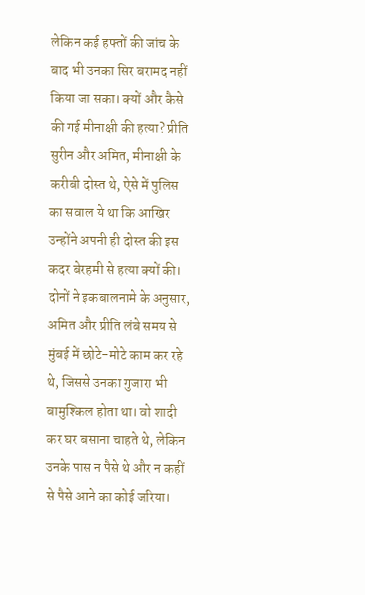लेकिन कई हफ्तों की जांच के बाद भी उनका सिर बरामद नहीं किया जा सका। क्यों और कैसे की गई मीनाक्षी की हत्या? प्रीति सुरीन और अमित, मीनाक्षी के करीबी दोस्त थे, ऐसे में पुलिस का सवाल ये था कि आखिर उन्होंने अपनी ही दोस्त की इस कदर बेरहमी से हत्या क्यों की। दोनों ने इकबालनामे के अनुसार, अमित और प्रीति लंबे समय से मुंबई में छोटे-मोटे काम कर रहे थे, जिससे उनका गुजारा भी बामुश्किल होता था। वो शादी कर घर बसाना चाहते थे, लेकिन उनके पास न पैसे थे और न कहीं से पैसे आने का कोई जरिया।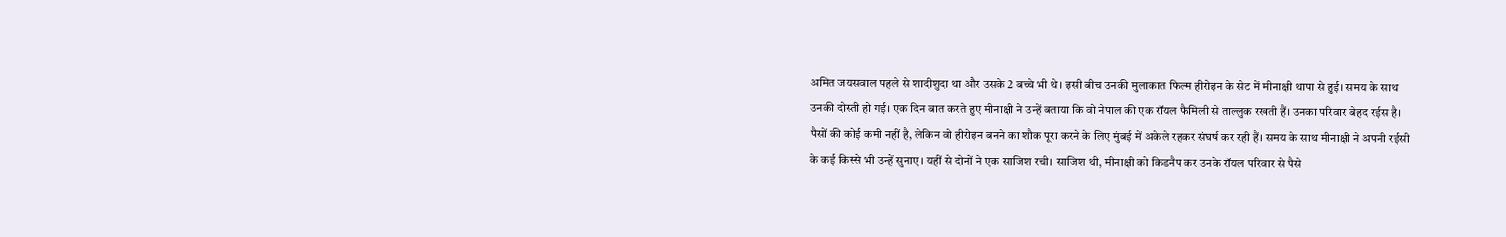अमित जयसवाल पहले से शादीशुदा था और उसके 2 बच्चे भी थे। इसी बीच उनकी मुलाकात फिल्म हीरोइन के सेट में मीनाक्षी थापा से हुई। समय के साथ उनकी दोस्ती हो गई। एक दिन बात करते हुए मीनाक्षी ने उन्हें बताया कि वो नेपाल की एक रॉयल फैमिली से ताल्लुक रखती हैं। उनका परिवार बेहद रईस है। पैसों की कोई कमी नहीं है, लेकिन वो हीरोइन बनने का शौक पूरा करने के लिए मुंबई में अकेले रहकर संघर्ष कर रही हैं। समय के साथ मीनाक्षी ने अपनी रईसी के कई किस्से भी उन्हें सुनाए। यहीं से दोनों ने एक साजिश रची। साजिश थी, मीनाक्षी को किडनैप कर उनके रॉयल परिवार से पैसे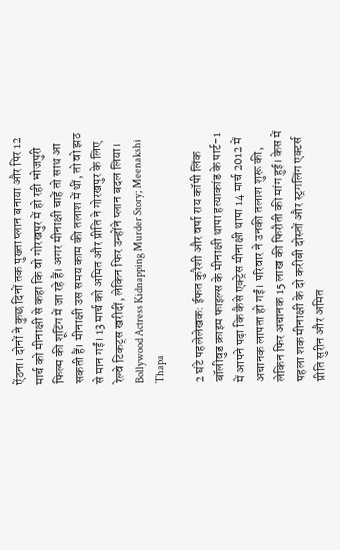ऐंठना। दोनों ने कुछ दिनों तक पुख्ता प्लान बनाया और पिर 12 मार्च को मीनाक्षी से कहा कि वो गोरखपुर में हो रही भोजपुरी फिल्म की शूटिंग में जा रहे हैं। अगर मीनाक्षी चाहें तो साथ आ सकती हैं। मीनाक्षी उस समय काम की तलाश में थीं, तो वो झठ से मान गईं। 13 मार्च को अमित और प्रीति ने गोरखपुर के लिए रेल्वे टिकट्स खरीदीं, लेकिन फिर उन्होंने प्लान बदल लिया।
Bollywood Actress Kidnapping Murder Story; Meenakshi Thapa

2 घंटे पहलेलेखक: ईफत कुरैशी और वर्षा राय कॉपी लिंक बॉलीवुड क्राइम फाइल्स के मीनाक्षी थापा हत्याकांड के पार्ट-1 में आपने पढ़ा कि कैसे एक्ट्रेस मीनाक्षी थापा 14 मार्च 2012 में अचानक लापता हो गईं। परिवार ने उनकी तलाश शुरू की, लेकिन फिर अचानक 15 लाख की फिरौती की मांग हुई। केस में पहला शक मीनाक्षी के दो करीबी दोस्तों और स्ट्रगलिंग एक्टर्स प्रीति सुरीन और अमित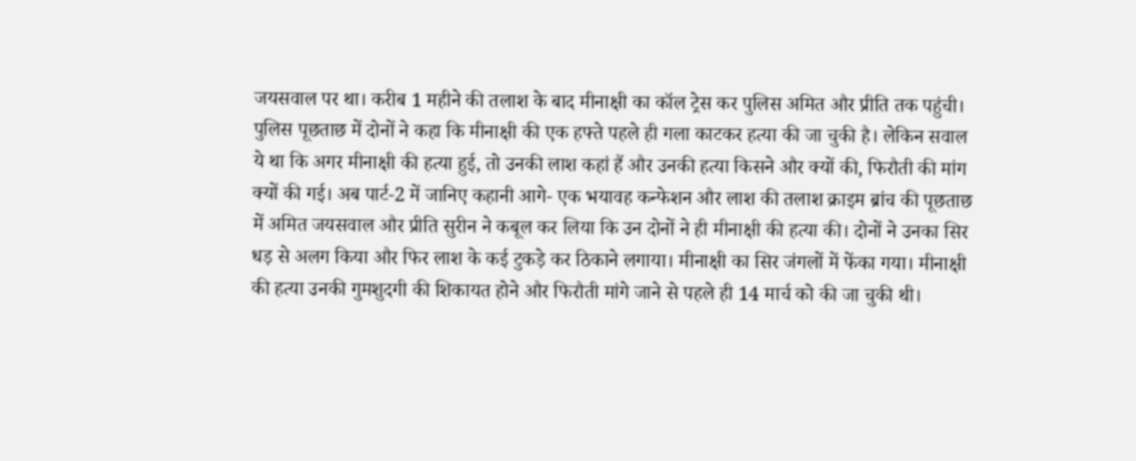जयसवाल पर था। करीब 1 महीने की तलाश के बाद मीनाक्षी का कॉल ट्रेस कर पुलिस अमित और प्रीति तक पहुंची। पुलिस पूछताछ में दोनों ने कहा कि मीनाक्षी की एक हफ्ते पहले ही गला काटकर हत्या की जा चुकी है। लेकिन सवाल ये था कि अगर मीनाक्षी की हत्या हुई, तो उनकी लाश कहां हैं और उनकी हत्या किसने और क्यों की, फिरौती की मांग क्यों की गई। अब पार्ट-2 में जानिए कहानी आगे- एक भयावह कन्फेशन और लाश की तलाश क्राइम ब्रांच की पूछताछ में अमित जयसवाल और प्रीति सुरीन ने कबूल कर लिया कि उन दोनों ने ही मीनाक्षी की हत्या की। दोनों ने उनका सिर धड़ से अलग किया और फिर लाश के कई टुकड़े कर ठिकाने लगाया। मीनाक्षी का सिर जंगलों में फेंका गया। मीनाक्षी की हत्या उनकी गुमशुदगी की शिकायत होने और फिरौती मांगे जाने से पहले ही 14 मार्च को की जा चुकी थी।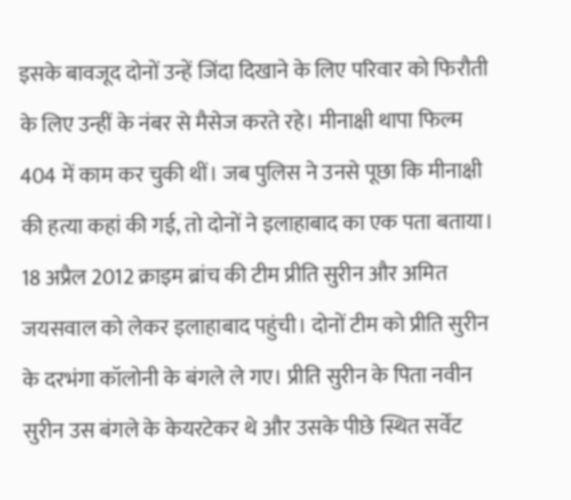इसके बावजूद दोनों उन्हें जिंदा दिखाने के लिए परिवार को फिरौती के लिए उन्हीं के नंबर से मैसेज करते रहे। मीनाक्षी थापा फिल्म 404 में काम कर चुकी थीं। जब पुलिस ने उनसे पूछा कि मीनाक्षी की हत्या कहां की गई, तो दोनों ने इलाहाबाद का एक पता बताया। 18 अप्रैल 2012 क्राइम ब्रांच की टीम प्रीति सुरीन और अमित जयसवाल को लेकर इलाहाबाद पहुंची। दोनों टीम को प्रीति सुरीन के दरभंगा कॉलोनी के बंगले ले गए। प्रीति सुरीन के पिता नवीन सुरीन उस बंगले के केयरटेकर थे और उसके पीछे स्थित सर्वेंट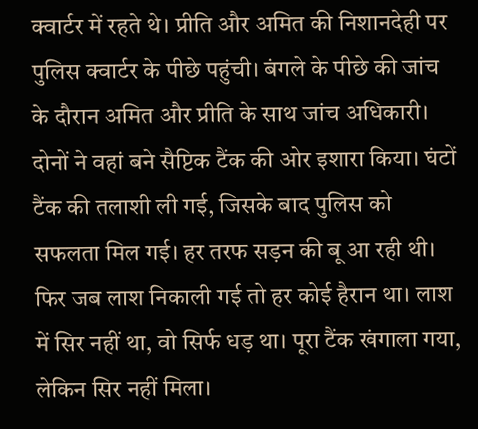क्वार्टर में रहते थे। प्रीति और अमित की निशानदेही पर पुलिस क्वार्टर के पीछे पहुंची। बंगले के पीछे की जांच के दौरान अमित और प्रीति के साथ जांच अधिकारी। दोनों ने वहां बने सैप्टिक टैंक की ओर इशारा किया। घंटों टैंक की तलाशी ली गई, जिसके बाद पुलिस को सफलता मिल गई। हर तरफ सड़न की बू आ रही थी। फिर जब लाश निकाली गई तो हर कोई हैरान था। लाश में सिर नहीं था, वो सिर्फ धड़ था। पूरा टैंक खंगाला गया, लेकिन सिर नहीं मिला।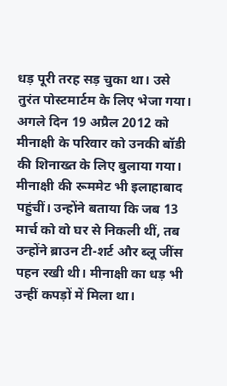धड़ पूरी तरह सड़ चुका था। उसे तुरंत पोस्टमार्टम के लिए भेजा गया। अगले दिन 19 अप्रैल 2012 को मीनाक्षी के परिवार को उनकी बॉडी की शिनाख्त के लिए बुलाया गया। मीनाक्षी की रूममेट भी इलाहाबाद पहुंचीं। उन्होंने बताया कि जब 13 मार्च को वो घर से निकली थीं, तब उन्होंने ब्राउन टी-शर्ट और ब्लू जींस पहन रखी थी। मीनाक्षी का धड़ भी उन्हीं कपड़ों में मिला था।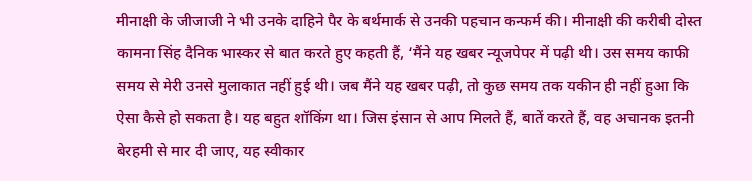मीनाक्षी के जीजाजी ने भी उनके दाहिने पैर के बर्थमार्क से उनकी पहचान कन्फर्म की। मीनाक्षी की करीबी दोस्त कामना सिंह दैनिक भास्कर से बात करते हुए कहती हैं, ‘मैंने यह खबर न्यूजपेपर में पढ़ी थी। उस समय काफी समय से मेरी उनसे मुलाकात नहीं हुई थी। जब मैंने यह खबर पढ़ी, तो कुछ समय तक यकीन ही नहीं हुआ कि ऐसा कैसे हो सकता है। यह बहुत शॉकिंग था। जिस इंसान से आप मिलते हैं, बातें करते हैं, वह अचानक इतनी बेरहमी से मार दी जाए, यह स्वीकार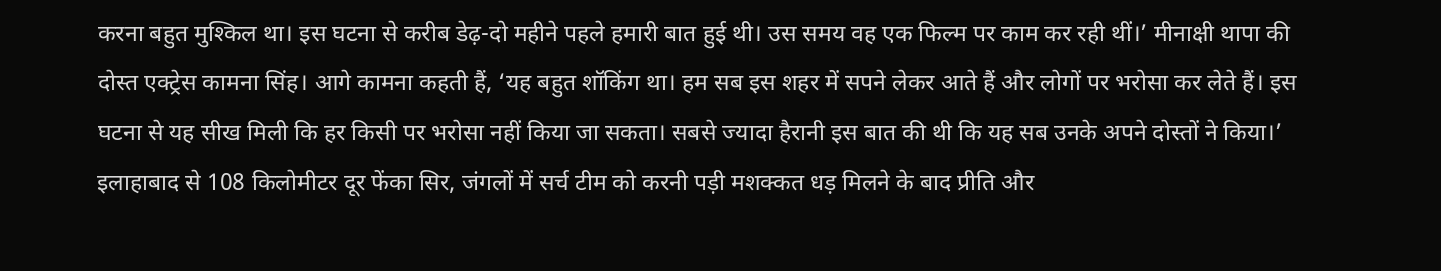करना बहुत मुश्किल था। इस घटना से करीब डेढ़-दो महीने पहले हमारी बात हुई थी। उस समय वह एक फिल्म पर काम कर रही थीं।’ मीनाक्षी थापा की दोस्त एक्ट्रेस कामना सिंह। आगे कामना कहती हैं, ‘यह बहुत शॉकिंग था। हम सब इस शहर में सपने लेकर आते हैं और लोगों पर भरोसा कर लेते हैं। इस घटना से यह सीख मिली कि हर किसी पर भरोसा नहीं किया जा सकता। सबसे ज्यादा हैरानी इस बात की थी कि यह सब उनके अपने दोस्तों ने किया।’ इलाहाबाद से 108 किलोमीटर दूर फेंका सिर, जंगलों में सर्च टीम को करनी पड़ी मशक्कत धड़ मिलने के बाद प्रीति और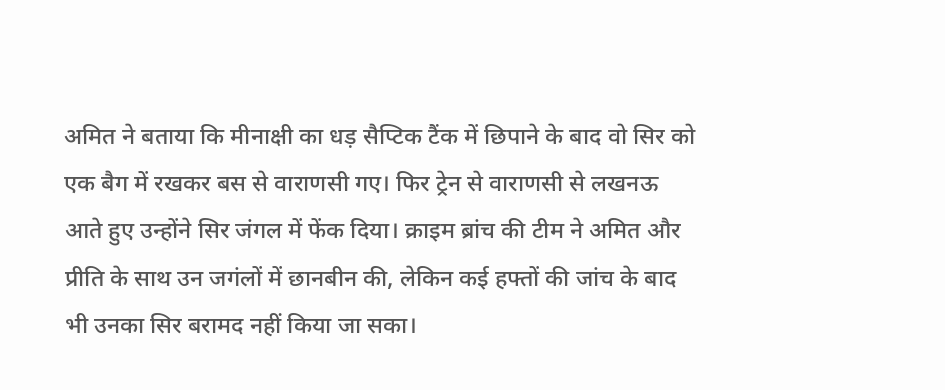अमित ने बताया कि मीनाक्षी का धड़ सैप्टिक टैंक में छिपाने के बाद वो सिर को एक बैग में रखकर बस से वाराणसी गए। फिर ट्रेन से वाराणसी से लखनऊ आते हुए उन्होंने सिर जंगल में फेंक दिया। क्राइम ब्रांच की टीम ने अमित और प्रीति के साथ उन जगंलों में छानबीन की, लेकिन कई हफ्तों की जांच के बाद भी उनका सिर बरामद नहीं किया जा सका।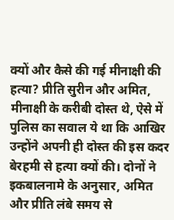क्यों और कैसे की गई मीनाक्षी की हत्या? प्रीति सुरीन और अमित, मीनाक्षी के करीबी दोस्त थे, ऐसे में पुलिस का सवाल ये था कि आखिर उन्होंने अपनी ही दोस्त की इस कदर बेरहमी से हत्या क्यों की। दोनों ने इकबालनामे के अनुसार, अमित और प्रीति लंबे समय से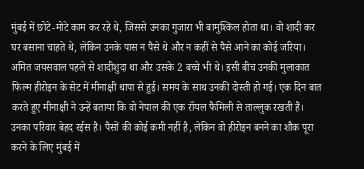मुंबई में छोटे-मोटे काम कर रहे थे, जिससे उनका गुजारा भी बामुश्किल होता था। वो शादी कर घर बसाना चाहते थे, लेकिन उनके पास न पैसे थे और न कहीं से पैसे आने का कोई जरिया। अमित जयसवाल पहले से शादीशुदा था और उसके 2 बच्चे भी थे। इसी बीच उनकी मुलाकात फिल्म हीरोइन के सेट में मीनाक्षी थापा से हुई। समय के साथ उनकी दोस्ती हो गई। एक दिन बात करते हुए मीनाक्षी ने उन्हें बताया कि वो नेपाल की एक रॉयल फैमिली से ताल्लुक रखती हैं। उनका परिवार बेहद रईस है। पैसों की कोई कमी नहीं है, लेकिन वो हीरोइन बनने का शौक पूरा करने के लिए मुंबई में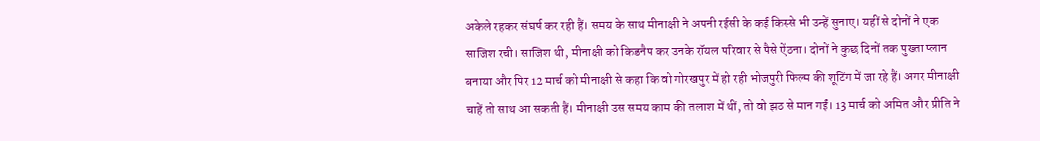अकेले रहकर संघर्ष कर रही हैं। समय के साथ मीनाक्षी ने अपनी रईसी के कई किस्से भी उन्हें सुनाए। यहीं से दोनों ने एक साजिश रची। साजिश थी, मीनाक्षी को किडनैप कर उनके रॉयल परिवार से पैसे ऐंठना। दोनों ने कुछ दिनों तक पुख्ता प्लान बनाया और पिर 12 मार्च को मीनाक्षी से कहा कि वो गोरखपुर में हो रही भोजपुरी फिल्म की शूटिंग में जा रहे हैं। अगर मीनाक्षी चाहें तो साथ आ सकती हैं। मीनाक्षी उस समय काम की तलाश में थीं, तो वो झठ से मान गईं। 13 मार्च को अमित और प्रीति ने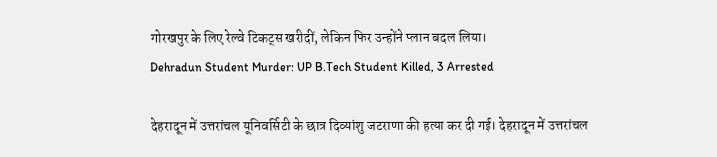गोरखपुर के लिए रेल्वे टिकट्स खरीदीं, लेकिन फिर उन्होंने प्लान बदल लिया।
Dehradun Student Murder: UP B.Tech Student Killed, 3 Arrested

देहरादून में उत्तरांचल यूनिवर्सिटी के छात्र दिव्यांशु जटराणा की हत्या कर दी गई। देहरादून में उत्तरांचल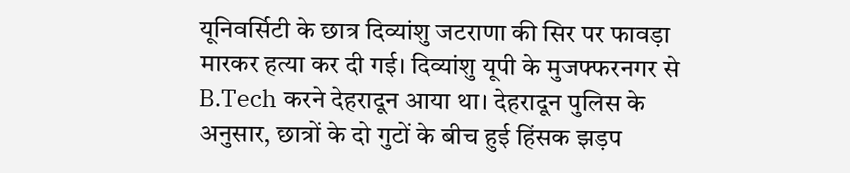यूनिवर्सिटी के छात्र दिव्यांशु जटराणा की सिर पर फावड़ा मारकर हत्या कर दी गई। दिव्यांशु यूपी के मुजफ्फरनगर से B.Tech करने देहरादून आया था। देहरादून पुलिस के अनुसार, छात्रों के दो गुटों के बीच हुई हिंसक झड़प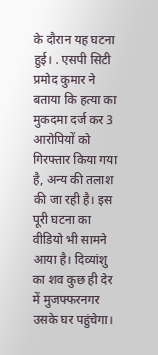के दौरान यह घटना हुई। . एसपी सिटी प्रमोद कुमार ने बताया कि हत्या का मुकदमा दर्ज कर 3 आरोपियों को गिरफ्तार किया गया है, अन्य की तलाश की जा रही है। इस पूरी घटना का वीडियो भी सामने आया है। दिव्यांशु का शव कुछ ही देर में मुजफ्फरनगर उसके घर पहुंचेगा।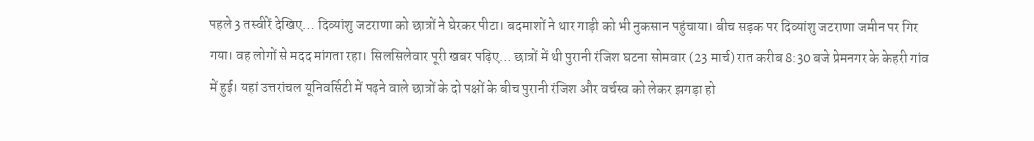पहले 3 तस्वीरें देखिए… दिव्यांशु जटराणा को छात्रों ने घेरकर पीटा। बदमाशों ने थार गाड़ी को भी नुकसान पहुंचाया। बीच सड़क पर दिव्यांशु जटराणा जमीन पर गिर गया। वह लोगों से मदद मांगता रहा। सिलसिलेवार पूरी खबर पढ़िए… छात्रों में थी पुरानी रंजिश घटना सोमवार (23 मार्च) रात करीब 8:30 बजे प्रेमनगर के केहरी गांव में हुई। यहां उत्तरांचल यूनिवर्सिटी में पढ़ने वाले छात्रों के दो पक्षों के बीच पुरानी रंजिश और वर्चस्व को लेकर झगड़ा हो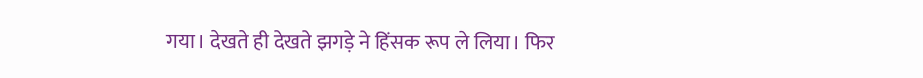गया। देखते ही देखते झगड़े ने हिंसक रूप ले लिया। फिर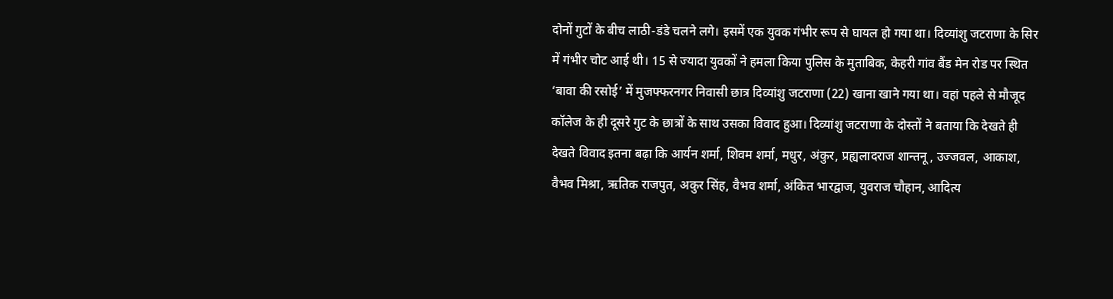दोनों गुटों के बीच लाठी-डंडे चलने लगे। इसमें एक युवक गंभीर रूप से घायल हो गया था। दिव्यांशु जटराणा के सिर में गंभीर चोट आई थी। 15 से ज्यादा युवकों ने हमला किया पुलिस के मुताबिक, केहरी गांव बैंड मेन रोड पर स्थित ‘बावा की रसोई’ में मुजफ्फरनगर निवासी छात्र दिव्यांशु जटराणा (22) खाना खाने गया था। वहां पहले से मौजूद कॉलेज के ही दूसरे गुट के छात्रों के साथ उसका विवाद हुआ। दिव्यांशु जटराणा के दोस्तों ने बताया कि देखते ही देखते विवाद इतना बढ़ा कि आर्यन शर्मा, शिवम शर्मा, मधुर, अंकुर, प्रह्यलादराज शान्तनू, उज्जवल, आकाश, वैभव मिश्रा, ऋतिक राजपुत, अकुर सिंह, वैभव शर्मा, अंकित भारद्वाज, युवराज चौहान, आदित्य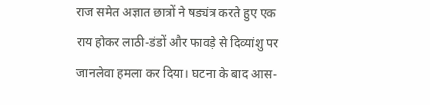राज समेत अज्ञात छात्रों ने षड्यंत्र करते हुए एक राय होकर लाठी-डंडों और फावड़े से दिव्यांशु पर जानलेवा हमला कर दिया। घटना के बाद आस-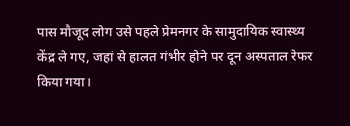पास मौजूद लोग उसे पहले प्रेमनगर के सामुदायिक स्वास्थ्य केंद्र ले गए, जहां से हालत गंभीर होने पर दून अस्पताल रेफर किया गया।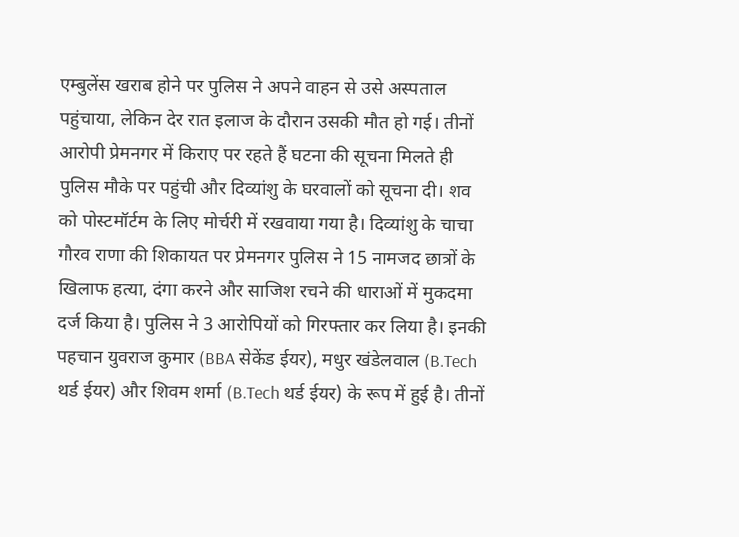एम्बुलेंस खराब होने पर पुलिस ने अपने वाहन से उसे अस्पताल पहुंचाया, लेकिन देर रात इलाज के दौरान उसकी मौत हो गई। तीनों आरोपी प्रेमनगर में किराए पर रहते हैं घटना की सूचना मिलते ही पुलिस मौके पर पहुंची और दिव्यांशु के घरवालों को सूचना दी। शव को पोस्टमॉर्टम के लिए मोर्चरी में रखवाया गया है। दिव्यांशु के चाचा गौरव राणा की शिकायत पर प्रेमनगर पुलिस ने 15 नामजद छात्रों के खिलाफ हत्या, दंगा करने और साजिश रचने की धाराओं में मुकदमा दर्ज किया है। पुलिस ने 3 आरोपियों को गिरफ्तार कर लिया है। इनकी पहचान युवराज कुमार (BBA सेकेंड ईयर), मधुर खंडेलवाल (B.Tech थर्ड ईयर) और शिवम शर्मा (B.Tech थर्ड ईयर) के रूप में हुई है। तीनों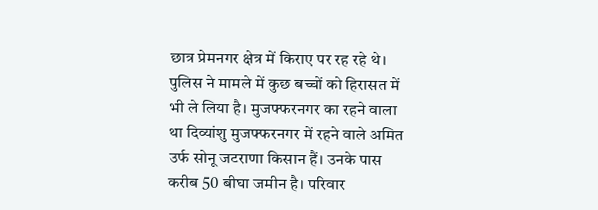छात्र प्रेमनगर क्षेत्र में किराए पर रह रहे थे। पुलिस ने मामले में कुछ बच्चों को हिरासत में भी ले लिया है। मुजफ्फरनगर का रहने वाला था दिव्यांशु मुजफ्फरनगर में रहने वाले अमित उर्फ सोनू जटराणा किसान हैं। उनके पास करीब 50 बीघा जमीन है। परिवार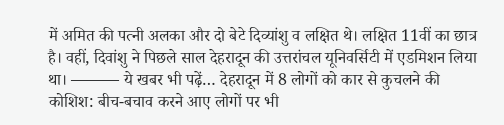में अमित की पत्नी अलका और दो बेटे दिव्यांशु व लक्षित थे। लक्षित 11वीं का छात्र है। वहीं, दिवांशु ने पिछले साल देहरादून की उत्तरांचल यूनिवर्सिटी में एडमिशन लिया था। ——— ये खबर भी पढ़ें… देहरादून में 8 लोगों को कार से कुचलने की कोशिश: बीच-बचाव करने आए लोगों पर भी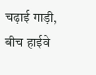चढ़ाई गाड़ी, बीच हाईवे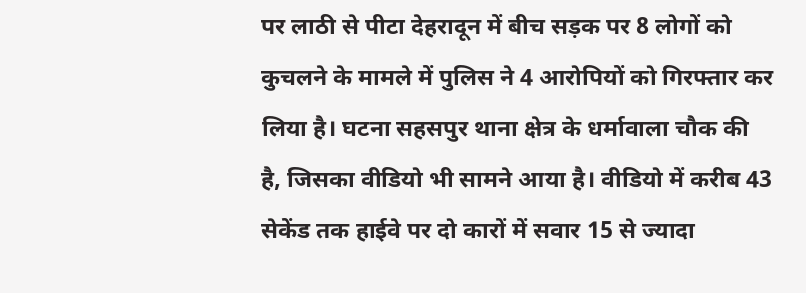पर लाठी से पीटा देहरादून में बीच सड़क पर 8 लोगों को कुचलने के मामले में पुलिस ने 4 आरोपियों को गिरफ्तार कर लिया है। घटना सहसपुर थाना क्षेत्र के धर्मावाला चौक की है, जिसका वीडियो भी सामने आया है। वीडियो में करीब 43 सेकेंड तक हाईवे पर दो कारों में सवार 15 से ज्यादा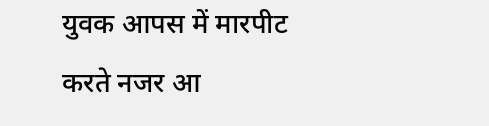युवक आपस में मारपीट करते नजर आ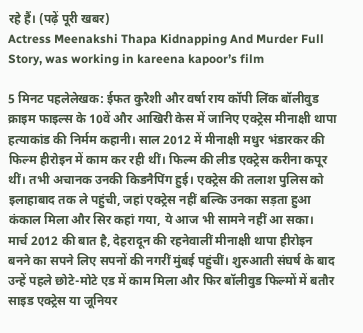रहे हैं। (पढ़ें पूरी खबर)
Actress Meenakshi Thapa Kidnapping And Murder Full Story, was working in kareena kapoor’s film

5 मिनट पहलेलेखक: ईफत कुरैशी और वर्षा राय कॉपी लिंक बॉलीवुड क्राइम फाइल्स के 10वें और आखिरी केस में जानिए एक्ट्रेस मीनाक्षी थापा हत्याकांड की निर्मम कहानी। साल 2012 में मीनाक्षी मधुर भंडारकर की फिल्म हीरोइन में काम कर रही थीं। फिल्म की लीड एक्ट्रेस करीना कपूर थीं। तभी अचानक उनकी किडनैपिंग हुई। एक्ट्रेस की तलाश पुलिस को इलाहाबाद तक ले पहुंची, जहां एक्ट्रेस नहीं बल्कि उनका सड़ता हुआ कंकाल मिला और सिर कहां गया, ये आज भी सामने नहीं आ सका। मार्च 2012 की बात है, देहरादून की रहनेवालीं मीनाक्षी थापा हीरोइन बनने का सपने लिए सपनों की नगरीं मुंबई पहुंचीं। शुरुआती संघर्ष के बाद उन्हें पहले छोटे-मोटे एड में काम मिला और फिर बॉलीवुड फिल्मों में बतौर साइड एक्ट्रेस या जूनियर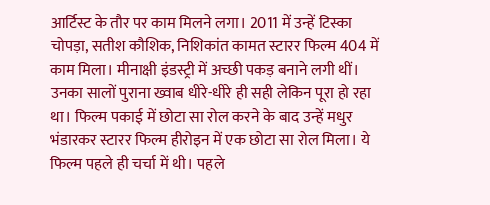आर्टिस्ट के तौर पर काम मिलने लगा। 2011 में उन्हें टिस्का चोपड़ा, सतीश कौशिक, निशिकांत कामत स्टारर फिल्म 404 में काम मिला। मीनाक्षी इंडस्ट्री में अच्छी पकड़ बनाने लगी थीं। उनका सालों पुराना ख्वाब धीरे-धीरे ही सही लेकिन पूरा हो रहा था। फिल्म पकाई में छोटा सा रोल करने के बाद उन्हें मधुर भंडारकर स्टारर फिल्म हीरोइन में एक छोटा सा रोल मिला। ये फिल्म पहले ही चर्चा में थी। पहले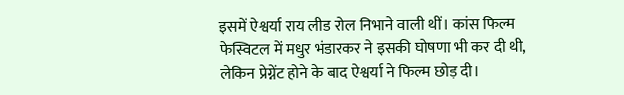इसमें ऐश्वर्या राय लीड रोल निभाने वाली थीं। कांस फिल्म फेस्विटल में मधुर भंडारकर ने इसकी घोषणा भी कर दी थी, लेकिन प्रेग्नेंट होने के बाद ऐश्वर्या ने फिल्म छोड़ दी।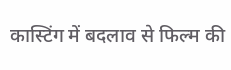कास्टिंग में बदलाव से फिल्म की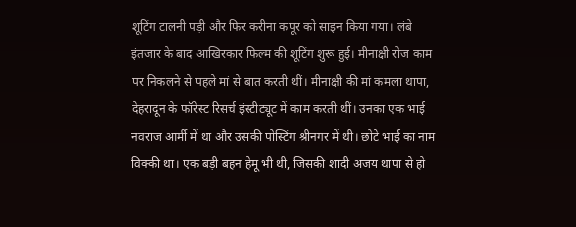शूटिंग टालनी पड़ी और फिर करीना कपूर को साइन किया गया। लंबे इंतजार के बाद आखिरकार फिल्म की शूटिंग शुरू हुई। मीनाक्षी रोज काम पर निकलने से पहले मां से बात करती थीं। मीनाक्षी की मां कमला थापा, देहरादून के फॉरेस्ट रिसर्च इंस्टीट्यूट में काम करती थीं। उनका एक भाई नवराज आर्मी में था और उसकी पोस्टिंग श्रीनगर में थी। छोटे भाई का नाम विक्की था। एक बड़ी बहन हेमू भी थी, जिसकी शादी अजय थापा से हो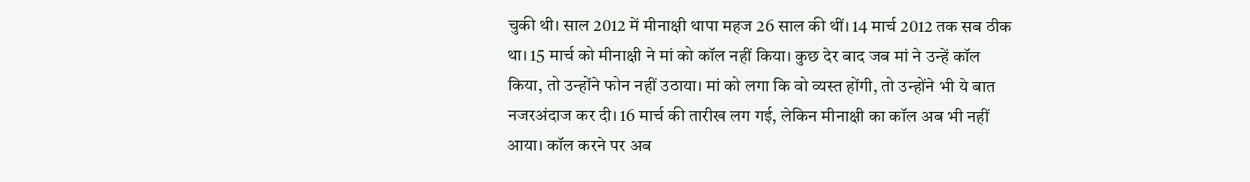चुकी थी। साल 2012 में मीनाक्षी थापा महज 26 साल की थीं। 14 मार्च 2012 तक सब ठीक था। 15 मार्च को मीनाक्षी ने मां को कॉल नहीं किया। कुछ देर बाद जब मां ने उन्हें कॉल किया, तो उन्होंने फोन नहीं उठाया। मां को लगा कि वो व्यस्त होंगी, तो उन्होंने भी ये बात नजरअंदाज कर दी। 16 मार्च की तारीख लग गई, लेकिन मीनाक्षी का कॉल अब भी नहीं आया। कॉल करने पर अब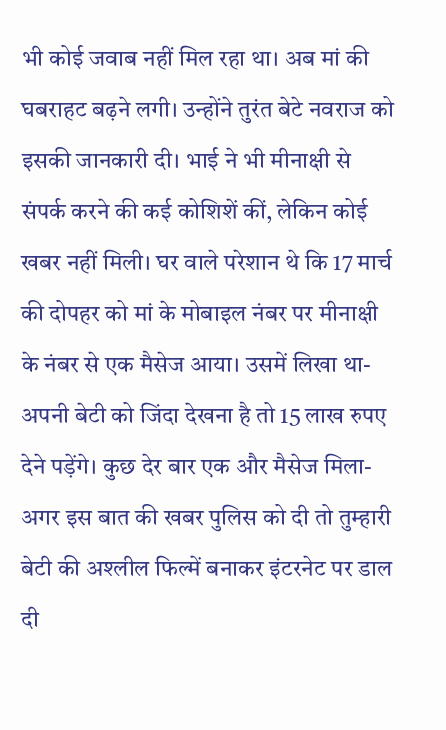भी कोई जवाब नहीं मिल रहा था। अब मां की घबराहट बढ़ने लगी। उन्होंने तुरंत बेटे नवराज को इसकी जानकारी दी। भाई ने भी मीनाक्षी से संपर्क करने की कई कोशिशें कीं, लेकिन कोई खबर नहीं मिली। घर वाले परेशान थे कि 17 मार्च की दोपहर को मां के मोबाइल नंबर पर मीनाक्षी के नंबर से एक मैसेज आया। उसमें लिखा था- अपनी बेटी को जिंदा देखना है तो 15 लाख रुपए देने पड़ेंगे। कुछ देर बार एक और मैसेज मिला- अगर इस बात की खबर पुलिस को दी तो तुम्हारी बेटी की अश्लील फिल्में बनाकर इंटरनेट पर डाल दी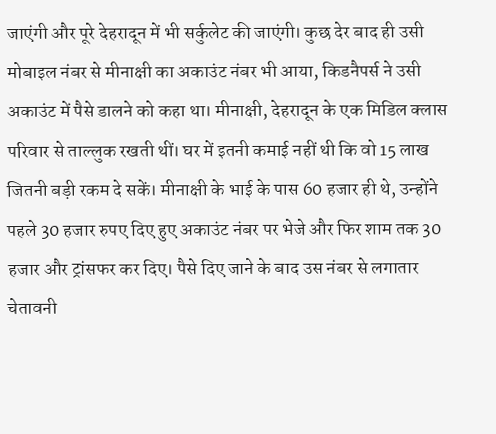जाएंगी और पूरे देहरादून में भी सर्कुलेट की जाएंगी। कुछ देर बाद ही उसी मोबाइल नंबर से मीनाक्षी का अकाउंट नंबर भी आया, किडनैपर्स ने उसी अकाउंट में पैसे डालने को कहा था। मीनाक्षी, देहरादून के एक मिडिल क्लास परिवार से ताल्लुक रखती थीं। घर में इतनी कमाई नहीं थी कि वो 15 लाख जितनी बड़ी रकम दे सकें। मीनाक्षी के भाई के पास 60 हजार ही थे, उन्होंने पहले 30 हजार रुपए दिए हुए अकाउंट नंबर पर भेजे और फिर शाम तक 30 हजार और ट्रांसफर कर दिए। पैसे दिए जाने के बाद उस नंबर से लगातार चेतावनी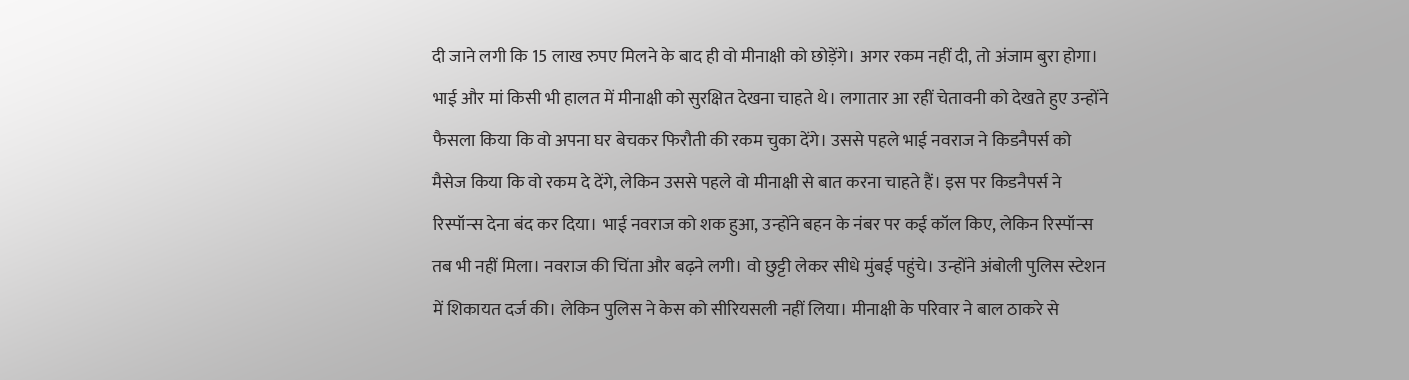दी जाने लगी कि 15 लाख रुपए मिलने के बाद ही वो मीनाक्षी को छोड़ेंगे। अगर रकम नहीं दी, तो अंजाम बुरा होगा। भाई और मां किसी भी हालत में मीनाक्षी को सुरक्षित देखना चाहते थे। लगातार आ रहीं चेतावनी को देखते हुए उन्होंने फैसला किया कि वो अपना घर बेचकर फिरौती की रकम चुका देंगे। उससे पहले भाई नवराज ने किडनैपर्स को मैसेज किया कि वो रकम दे देंगे, लेकिन उससे पहले वो मीनाक्षी से बात करना चाहते हैं। इस पर किडनैपर्स ने रिस्पॉन्स देना बंद कर दिया। भाई नवराज को शक हुआ, उन्होंने बहन के नंबर पर कई कॉल किए, लेकिन रिस्पॉन्स तब भी नहीं मिला। नवराज की चिंता और बढ़ने लगी। वो छुट्टी लेकर सीधे मुंबई पहुंचे। उन्होंने अंबोली पुलिस स्टेशन में शिकायत दर्ज की। लेकिन पुलिस ने केस को सीरियसली नहीं लिया। मीनाक्षी के परिवार ने बाल ठाकरे से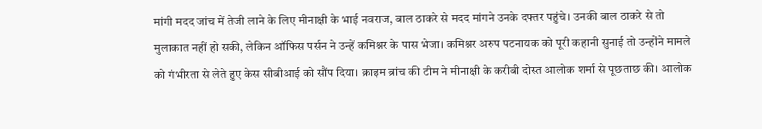मांगी मदद जांच में तेजी लाने के लिए मीनाक्षी के भाई नवराज, बाल ठाकरे से मदद मांगने उनके दफ्तर पहुंचे। उनकी बाल ठाकरे से तो मुलाकात नहीं हो सकी, लेकिन ऑफिस पर्सन ने उन्हें कमिश्नर के पास भेजा। कमिश्नर अरुप पटनायक को पूरी कहानी सुनाई तो उन्होंने मामले को गंभीरता से लेते हुए केस सीबीआई को सौंप दिया। क्राइम ब्रांच की टीम ने मीनाक्षी के करीबी दोस्त आलोक शर्मा से पूछताछ की। आलोक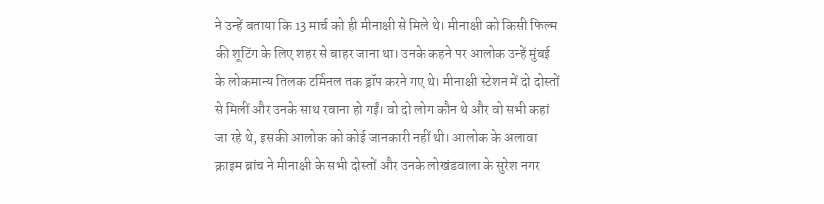ने उन्हें बताया कि 13 मार्च को ही मीनाक्षी से मिले थे। मीनाक्षी को किसी फिल्म की शूटिंग के लिए शहर से बाहर जाना था। उनके कहने पर आलोक उन्हें मुंबई के लोकमान्य तिलक टर्मिनल तक ड्रॉप करने गए थे। मीनाक्षी स्टेशन में दो दोस्तों से मिलीं और उनके साथ रवाना हो गईं। वो दो लोग कौन थे और वो सभी कहां जा रहे थे, इसकी आलोक को कोई जानकारी नहीं थी। आलोक के अलावा क्राइम ब्रांच ने मीनाक्षी के सभी दोस्तों और उनके लोखंडवाला के सुरेश नगर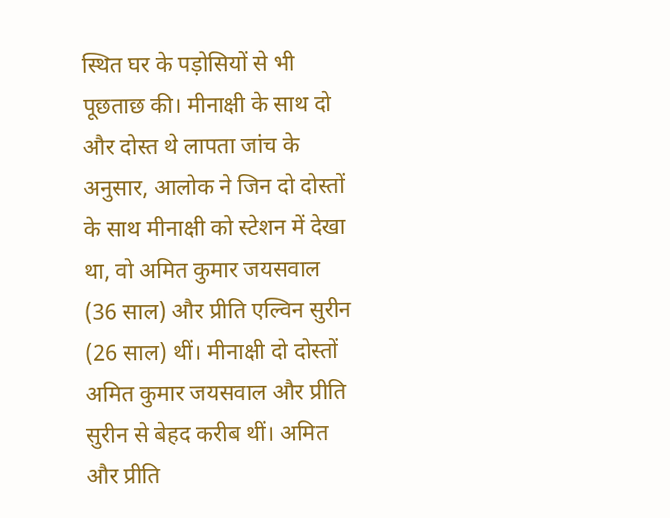स्थित घर के पड़ोसियों से भी पूछताछ की। मीनाक्षी के साथ दो और दोस्त थे लापता जांच के अनुसार, आलोक ने जिन दो दोस्तों के साथ मीनाक्षी को स्टेशन में देखा था, वो अमित कुमार जयसवाल (36 साल) और प्रीति एल्विन सुरीन (26 साल) थीं। मीनाक्षी दो दोस्तों अमित कुमार जयसवाल और प्रीति सुरीन से बेहद करीब थीं। अमित और प्रीति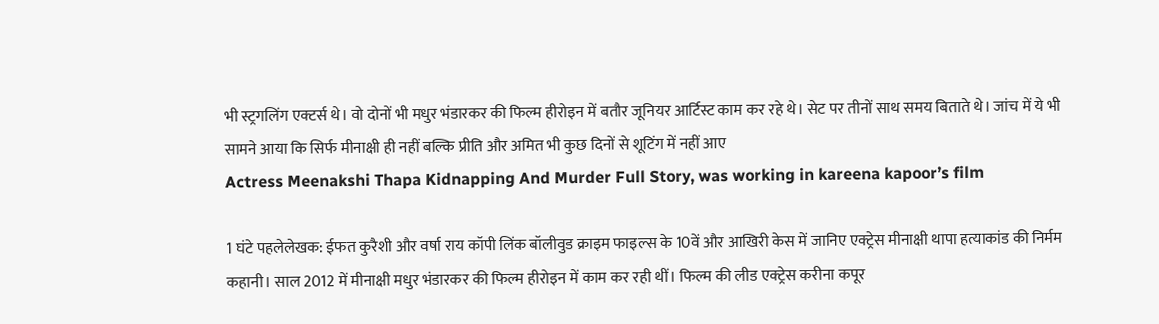भी स्ट्रगलिंग एक्टर्स थे। वो दोनों भी मधुर भंडारकर की फिल्म हीरोइन में बतौर जूनियर आर्टिस्ट काम कर रहे थे। सेट पर तीनों साथ समय बिताते थे। जांच में ये भी सामने आया कि सिर्फ मीनाक्षी ही नहीं बल्कि प्रीति और अमित भी कुछ दिनों से शूटिंग में नहीं आए
Actress Meenakshi Thapa Kidnapping And Murder Full Story, was working in kareena kapoor’s film

1 घंटे पहलेलेखक: ईफत कुरैशी और वर्षा राय कॉपी लिंक बॉलीवुड क्राइम फाइल्स के 10वें और आखिरी केस में जानिए एक्ट्रेस मीनाक्षी थापा हत्याकांड की निर्मम कहानी। साल 2012 में मीनाक्षी मधुर भंडारकर की फिल्म हीरोइन में काम कर रही थीं। फिल्म की लीड एक्ट्रेस करीना कपूर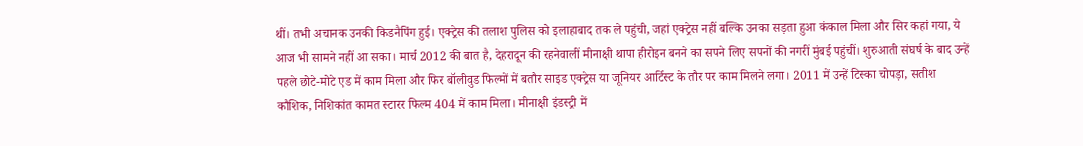थीं। तभी अचानक उनकी किडनैपिंग हुई। एक्ट्रेस की तलाश पुलिस को इलाहाबाद तक ले पहुंची, जहां एक्ट्रेस नहीं बल्कि उनका सड़ता हुआ कंकाल मिला और सिर कहां गया, ये आज भी सामने नहीं आ सका। मार्च 2012 की बात है, देहरादून की रहनेवालीं मीनाक्षी थापा हीरोइन बनने का सपने लिए सपनों की नगरीं मुंबई पहुंचीं। शुरुआती संघर्ष के बाद उन्हें पहले छोटे-मोटे एड में काम मिला और फिर बॉलीवुड फिल्मों में बतौर साइड एक्ट्रेस या जूनियर आर्टिस्ट के तौर पर काम मिलने लगा। 2011 में उन्हें टिस्का चोपड़ा, सतीश कौशिक, निशिकांत कामत स्टारर फिल्म 404 में काम मिला। मीनाक्षी इंडस्ट्री में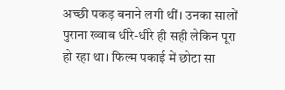अच्छी पकड़ बनाने लगी थीं। उनका सालों पुराना ख्वाब धीरे-धीरे ही सही लेकिन पूरा हो रहा था। फिल्म पकाई में छोटा सा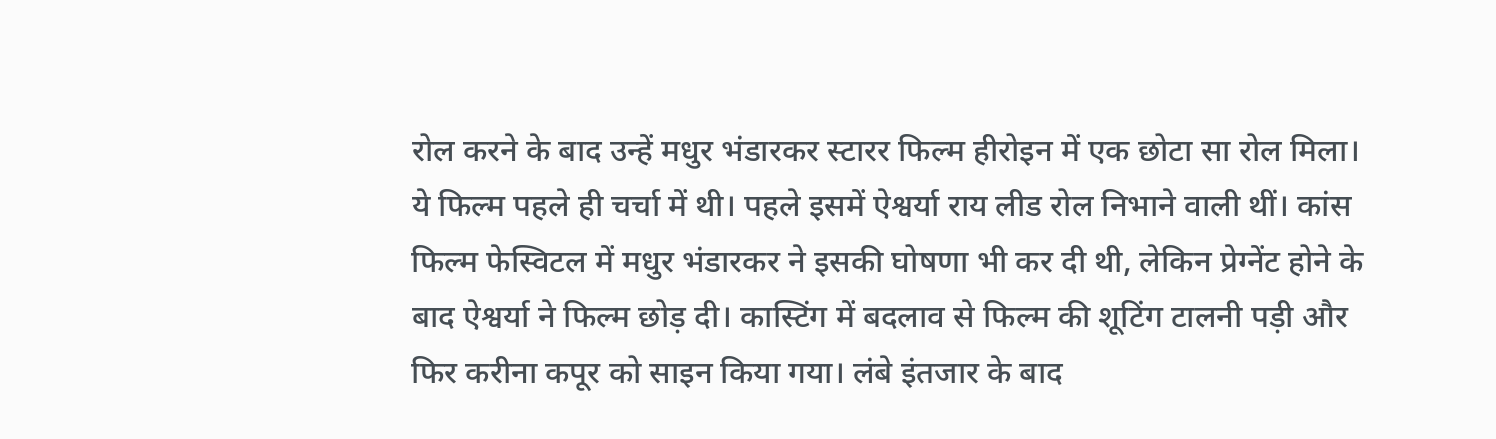रोल करने के बाद उन्हें मधुर भंडारकर स्टारर फिल्म हीरोइन में एक छोटा सा रोल मिला। ये फिल्म पहले ही चर्चा में थी। पहले इसमें ऐश्वर्या राय लीड रोल निभाने वाली थीं। कांस फिल्म फेस्विटल में मधुर भंडारकर ने इसकी घोषणा भी कर दी थी, लेकिन प्रेग्नेंट होने के बाद ऐश्वर्या ने फिल्म छोड़ दी। कास्टिंग में बदलाव से फिल्म की शूटिंग टालनी पड़ी और फिर करीना कपूर को साइन किया गया। लंबे इंतजार के बाद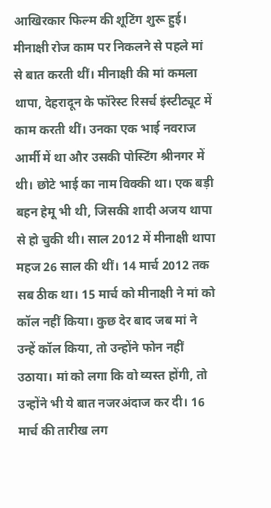आखिरकार फिल्म की शूटिंग शुरू हुई। मीनाक्षी रोज काम पर निकलने से पहले मां से बात करती थीं। मीनाक्षी की मां कमला थापा, देहरादून के फॉरेस्ट रिसर्च इंस्टीट्यूट में काम करती थीं। उनका एक भाई नवराज आर्मी में था और उसकी पोस्टिंग श्रीनगर में थी। छोटे भाई का नाम विक्की था। एक बड़ी बहन हेमू भी थी, जिसकी शादी अजय थापा से हो चुकी थी। साल 2012 में मीनाक्षी थापा महज 26 साल की थीं। 14 मार्च 2012 तक सब ठीक था। 15 मार्च को मीनाक्षी ने मां को कॉल नहीं किया। कुछ देर बाद जब मां ने उन्हें कॉल किया, तो उन्होंने फोन नहीं उठाया। मां को लगा कि वो व्यस्त होंगी, तो उन्होंने भी ये बात नजरअंदाज कर दी। 16 मार्च की तारीख लग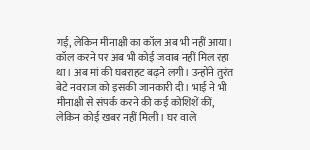गई, लेकिन मीनाक्षी का कॉल अब भी नहीं आया। कॉल करने पर अब भी कोई जवाब नहीं मिल रहा था। अब मां की घबराहट बढ़ने लगी। उन्होंने तुरंत बेटे नवराज को इसकी जानकारी दी। भाई ने भी मीनाक्षी से संपर्क करने की कई कोशिशें कीं, लेकिन कोई खबर नहीं मिली। घर वाले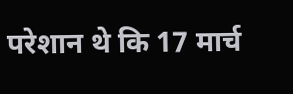परेशान थे कि 17 मार्च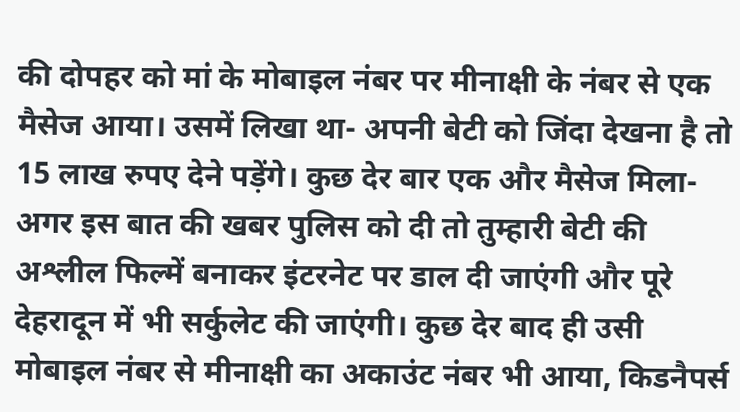की दोपहर को मां के मोबाइल नंबर पर मीनाक्षी के नंबर से एक मैसेज आया। उसमें लिखा था- अपनी बेटी को जिंदा देखना है तो 15 लाख रुपए देने पड़ेंगे। कुछ देर बार एक और मैसेज मिला- अगर इस बात की खबर पुलिस को दी तो तुम्हारी बेटी की अश्लील फिल्में बनाकर इंटरनेट पर डाल दी जाएंगी और पूरे देहरादून में भी सर्कुलेट की जाएंगी। कुछ देर बाद ही उसी मोबाइल नंबर से मीनाक्षी का अकाउंट नंबर भी आया, किडनैपर्स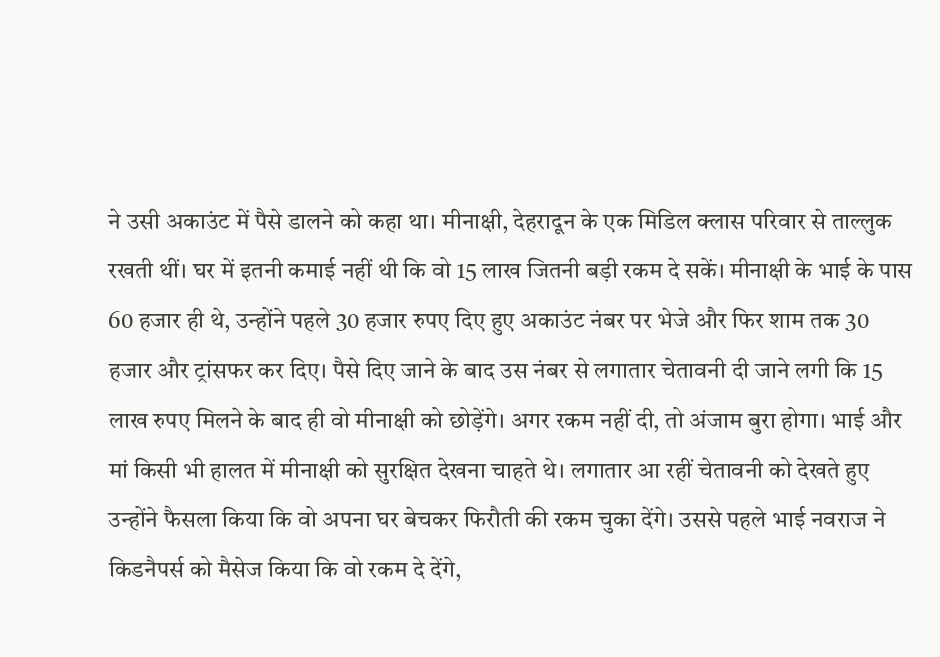ने उसी अकाउंट में पैसे डालने को कहा था। मीनाक्षी, देहरादून के एक मिडिल क्लास परिवार से ताल्लुक रखती थीं। घर में इतनी कमाई नहीं थी कि वो 15 लाख जितनी बड़ी रकम दे सकें। मीनाक्षी के भाई के पास 60 हजार ही थे, उन्होंने पहले 30 हजार रुपए दिए हुए अकाउंट नंबर पर भेजे और फिर शाम तक 30 हजार और ट्रांसफर कर दिए। पैसे दिए जाने के बाद उस नंबर से लगातार चेतावनी दी जाने लगी कि 15 लाख रुपए मिलने के बाद ही वो मीनाक्षी को छोड़ेंगे। अगर रकम नहीं दी, तो अंजाम बुरा होगा। भाई और मां किसी भी हालत में मीनाक्षी को सुरक्षित देखना चाहते थे। लगातार आ रहीं चेतावनी को देखते हुए उन्होंने फैसला किया कि वो अपना घर बेचकर फिरौती की रकम चुका देंगे। उससे पहले भाई नवराज ने किडनैपर्स को मैसेज किया कि वो रकम दे देंगे,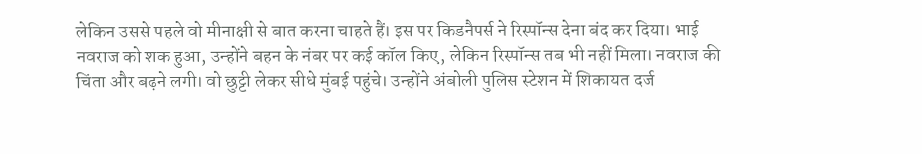लेकिन उससे पहले वो मीनाक्षी से बात करना चाहते हैं। इस पर किडनैपर्स ने रिस्पॉन्स देना बंद कर दिया। भाई नवराज को शक हुआ, उन्होंने बहन के नंबर पर कई कॉल किए, लेकिन रिस्पॉन्स तब भी नहीं मिला। नवराज की चिंता और बढ़ने लगी। वो छुट्टी लेकर सीधे मुंबई पहुंचे। उन्होंने अंबोली पुलिस स्टेशन में शिकायत दर्ज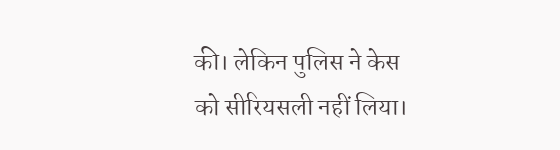की। लेकिन पुलिस ने केस को सीरियसली नहीं लिया।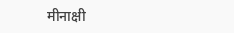मीनाक्षी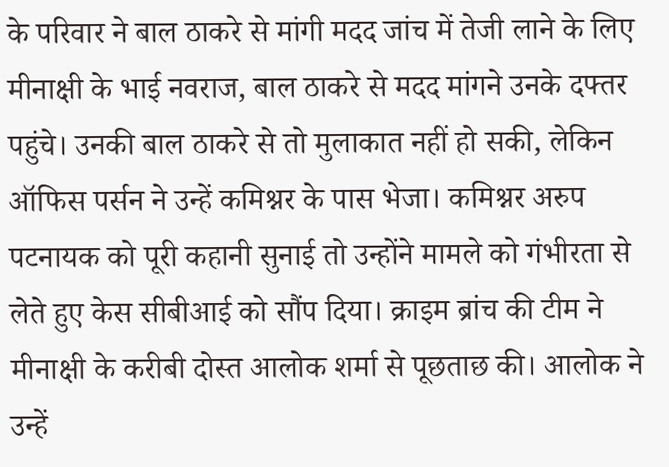के परिवार ने बाल ठाकरे से मांगी मदद जांच में तेजी लाने के लिए मीनाक्षी के भाई नवराज, बाल ठाकरे से मदद मांगने उनके दफ्तर पहुंचे। उनकी बाल ठाकरे से तो मुलाकात नहीं हो सकी, लेकिन ऑफिस पर्सन ने उन्हें कमिश्नर के पास भेजा। कमिश्नर अरुप पटनायक को पूरी कहानी सुनाई तो उन्होंने मामले को गंभीरता से लेते हुए केस सीबीआई को सौंप दिया। क्राइम ब्रांच की टीम ने मीनाक्षी के करीबी दोस्त आलोक शर्मा से पूछताछ की। आलोक ने उन्हें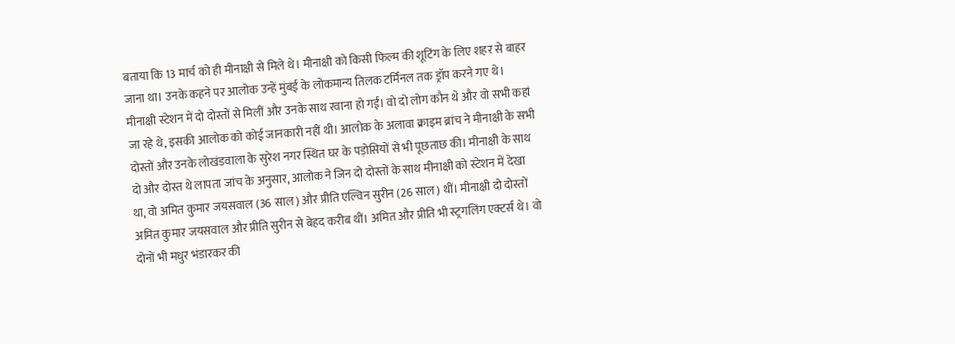बताया कि 13 मार्च को ही मीनाक्षी से मिले थे। मीनाक्षी को किसी फिल्म की शूटिंग के लिए शहर से बाहर जाना था। उनके कहने पर आलोक उन्हें मुंबई के लोकमान्य तिलक टर्मिनल तक ड्रॉप करने गए थे। मीनाक्षी स्टेशन में दो दोस्तों से मिलीं और उनके साथ रवाना हो गईं। वो दो लोग कौन थे और वो सभी कहां जा रहे थे, इसकी आलोक को कोई जानकारी नहीं थी। आलोक के अलावा क्राइम ब्रांच ने मीनाक्षी के सभी दोस्तों और उनके लोखंडवाला के सुरेश नगर स्थित घर के पड़ोसियों से भी पूछताछ की। मीनाक्षी के साथ दो और दोस्त थे लापता जांच के अनुसार, आलोक ने जिन दो दोस्तों के साथ मीनाक्षी को स्टेशन में देखा था, वो अमित कुमार जयसवाल (36 साल) और प्रीति एल्विन सुरीन (26 साल) थीं। मीनाक्षी दो दोस्तों अमित कुमार जयसवाल और प्रीति सुरीन से बेहद करीब थीं। अमित और प्रीति भी स्ट्रगलिंग एक्टर्स थे। वो दोनों भी मधुर भंडारकर की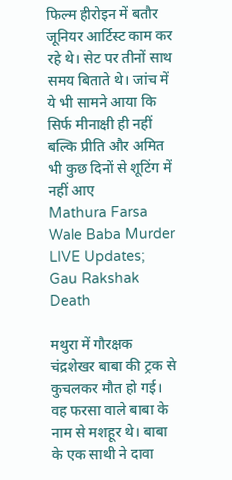फिल्म हीरोइन में बतौर जूनियर आर्टिस्ट काम कर रहे थे। सेट पर तीनों साथ समय बिताते थे। जांच में ये भी सामने आया कि सिर्फ मीनाक्षी ही नहीं बल्कि प्रीति और अमित भी कुछ दिनों से शूटिंग में नहीं आए
Mathura Farsa Wale Baba Murder LIVE Updates; Gau Rakshak Death

मथुरा में गौरक्षक चंद्रशेखर बाबा की ट्रक से कुचलकर मौत हो गई। वह फरसा वाले बाबा के नाम से मशहूर थे। बाबा के एक साथी ने दावा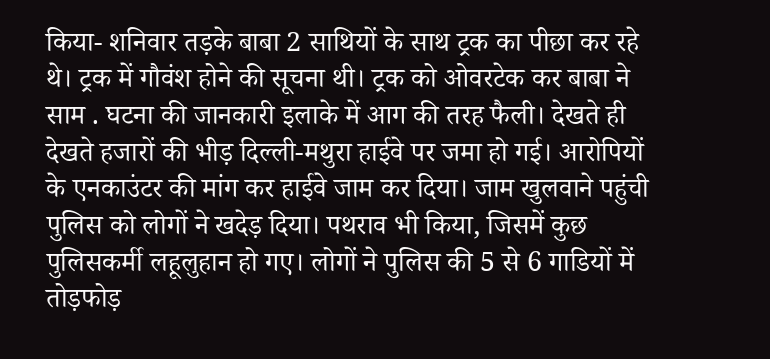किया- शनिवार तड़के बाबा 2 साथियों के साथ ट्रक का पीछा कर रहे थे। ट्रक में गौवंश होने की सूचना थी। ट्रक को ओवरटेक कर बाबा ने साम . घटना की जानकारी इलाके में आग की तरह फैली। देखते ही देखते हजारों की भीड़ दिल्ली-मथुरा हाईवे पर जमा हो गई। आरोपियों के एनकाउंटर की मांग कर हाईवे जाम कर दिया। जाम खुलवाने पहुंची पुलिस को लोगों ने खदेड़ दिया। पथराव भी किया, जिसमें कुछ पुलिसकर्मी लहूलुहान हो गए। लोगों ने पुलिस की 5 से 6 गाडियों में तोड़फोड़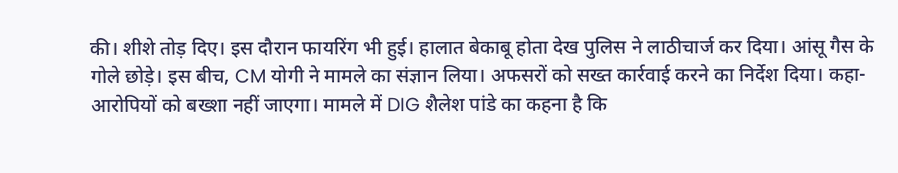की। शीशे तोड़ दिए। इस दौरान फायरिंग भी हुई। हालात बेकाबू होता देख पुलिस ने लाठीचार्ज कर दिया। आंसू गैस के गोले छोड़े। इस बीच, CM योगी ने मामले का संज्ञान लिया। अफसरों को सख्त कार्रवाई करने का निर्देश दिया। कहा- आरोपियों को बख्शा नहीं जाएगा। मामले में DIG शैलेश पांडे का कहना है कि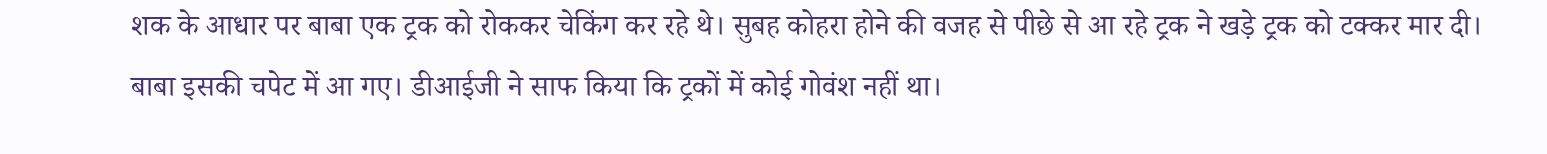शक के आधार पर बाबा एक ट्रक को रोककर चेकिंग कर रहे थे। सुबह कोहरा होने की वजह से पीछे से आ रहे ट्रक ने खड़े ट्रक को टक्कर मार दी। बाबा इसकी चपेट में आ गए। डीआईजी ने साफ किया कि ट्रकों में कोई गोवंश नहीं था।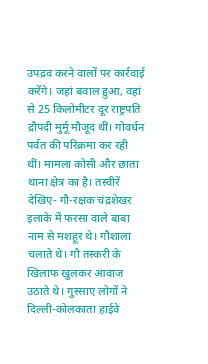उपद्रव करने वालों पर कार्रवाई करेंगे। जहां बवाल हुआ, वहां से 25 किलोमीटर दूर राष्ट्रपति द्रौपदी मुर्मू मौजूद थीं। गोवर्धन पर्वत की परिक्रमा कर रही थीं। मामला कोसी और छाता थाना क्षेत्र का है। तस्वीरें देखिए- गौ-रक्षक चंद्रशेखर इलाके में फरसा वाले बाबा नाम से मशहूर थे। गौशाला चलाते थे। गौ तस्करी के खिलाफ खुलकर आवाज उठाते थे। गुस्साए लोगों ने दिल्ली-कोलकाता हाईवे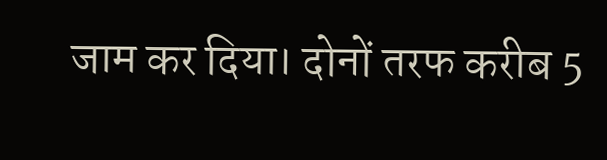जाम कर दिया। दोनों तरफ करीब 5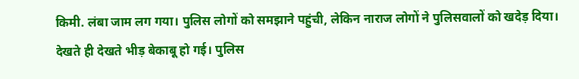किमी. लंबा जाम लग गया। पुलिस लोगों को समझाने पहुंची, लेकिन नाराज लोगों ने पुलिसवालों को खदेड़ दिया। देखते ही देखते भीड़ बेकाबू हो गई। पुलिस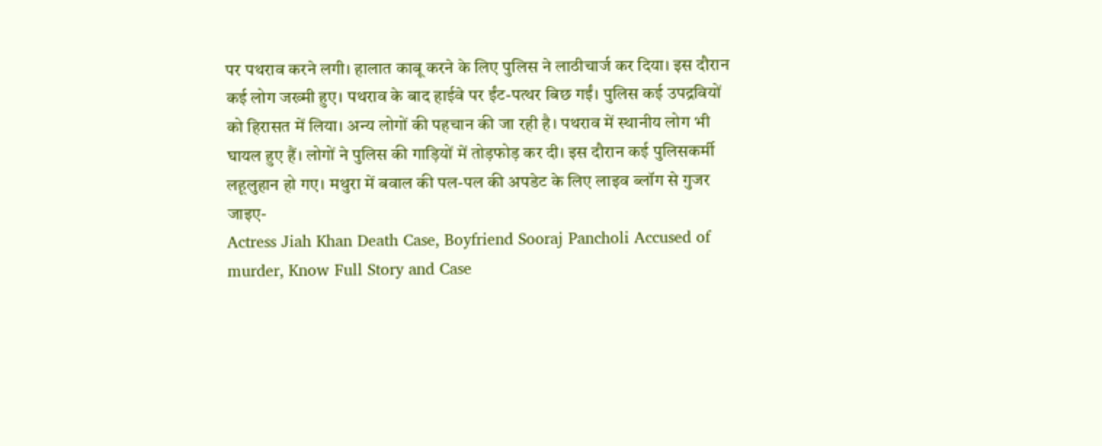पर पथराव करने लगी। हालात काबू करने के लिए पुलिस ने लाठीचार्ज कर दिया। इस दौरान कई लोग जख्मी हुए। पथराव के बाद हाईवे पर ईंट-पत्थर बिछ गईं। पुलिस कई उपद्रवियों को हिरासत में लिया। अन्य लोगों की पहचान की जा रही है। पथराव में स्थानीय लोग भी घायल हुए हैं। लोगों ने पुलिस की गाड़ियों में तोड़फोड़ कर दी। इस दौरान कई पुलिसकर्मी लहूलुहान हो गए। मथुरा में बवाल की पल-पल की अपडेट के लिए लाइव ब्लॉग से गुजर जाइए-
Actress Jiah Khan Death Case, Boyfriend Sooraj Pancholi Accused of murder, Know Full Story and Case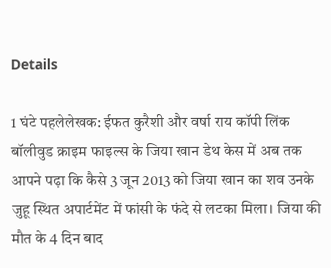Details

1 घंटे पहलेलेखक: ईफत कुरैशी और वर्षा राय कॉपी लिंक बॉलीवुड क्राइम फाइल्स के जिया खान डेथ केस में अब तक आपने पढ़ा कि कैसे 3 जून 2013 को जिया खान का शव उनके जुहू स्थित अपार्टमेंट में फांसी के फंदे से लटका मिला। जिया की मौत के 4 दिन बाद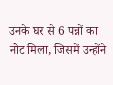उनके घर से 6 पन्नों का नोट मिला, जिसमें उन्होंने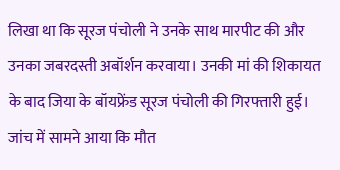लिखा था कि सूरज पंचोली ने उनके साथ मारपीट की और उनका जबरदस्ती अबॉर्शन करवाया। उनकी मां की शिकायत के बाद जिया के बॉयफ्रेंड सूरज पंचोली की गिरफ्तारी हुई। जांच में सामने आया कि मौत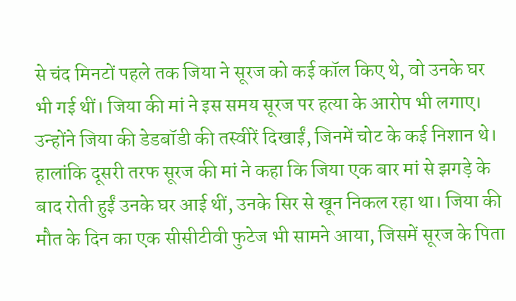से चंद मिनटों पहले तक जिया ने सूरज को कई कॉल किए थे, वो उनके घर भी गई थीं। जिया की मां ने इस समय सूरज पर हत्या के आरोप भी लगाए। उन्होंने जिया की डेडबॉडी की तस्वीरें दिखाईं, जिनमें चोट के कई निशान थे। हालांकि दूसरी तरफ सूरज की मां ने कहा कि जिया एक बार मां से झगड़े के बाद रोती हुईं उनके घर आई थीं, उनके सिर से खून निकल रहा था। जिया की मौत के दिन का एक सीसीटीवी फुटेज भी सामने आया, जिसमें सूरज के पिता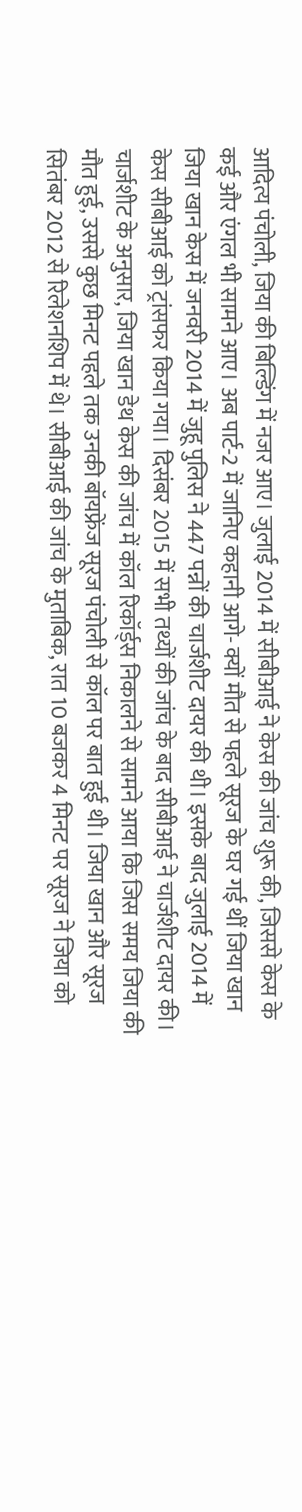आदित्य पंचोली, जिया की बिल्डिंग में नजर आए। जुलाई 2014 में सीबीआई ने केस की जांच शुरू की, जिससे केस के कई और एंगल भी सामने आए। अब पार्ट-2 में जानिए कहानी आगे- क्यों मौत से पहले सूरज के घर गई थीं जिया खान जिया खान केस में जनवरी 2014 में जुहू पुलिस ने 447 पन्नों की चार्जशीट दायर की थी। इसके बाद जुलाई 2014 में केस सीबीआई को ट्रांसफर किया गया। दिसंबर 2015 में सभी तथ्यों की जांच के बाद सीबीआई ने चार्जशीट दायर की। चार्जशीट के अनुसार, जिया खान डेथ केस की जांच में कॉल रिकॉर्ड्स निकालने से सामने आया कि जिस समय जिया की मौत हुई, उससे कुछ मिनट पहले तक उनकी बॉयफ्रेंज सूरज पंचोली से कॉल पर बात हुई थी। जिया खान और सूरज सितंबर 2012 से रिलेशनशिप में थे। सीबीआई की जांच के मुताबिक, रात 10 बजकर 4 मिनट पर सूरज ने जिया को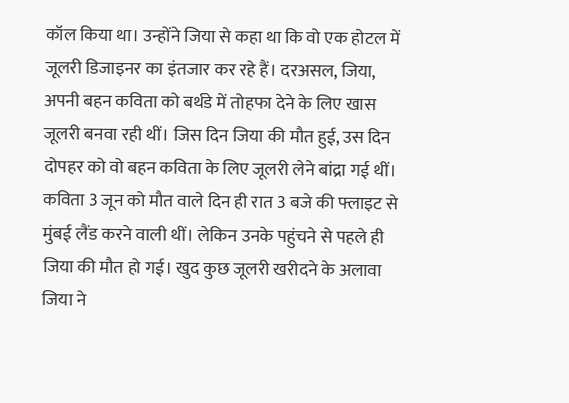कॉल किया था। उन्होंने जिया से कहा था कि वो एक होटल में जूलरी डिजाइनर का इंतजार कर रहे हैं। दरअसल, जिया, अपनी बहन कविता को बर्थडे में तोहफा देने के लिए खास जूलरी बनवा रही थीं। जिस दिन जिया की मौत हुई, उस दिन दोपहर को वो बहन कविता के लिए जूलरी लेने बांद्रा गई थीं। कविता 3 जून को मौत वाले दिन ही रात 3 बजे की फ्लाइट से मुंबई लैंड करने वाली थीं। लेकिन उनके पहुंचने से पहले ही जिया की मौत हो गई। खुद कुछ जूलरी खरीदने के अलावा जिया ने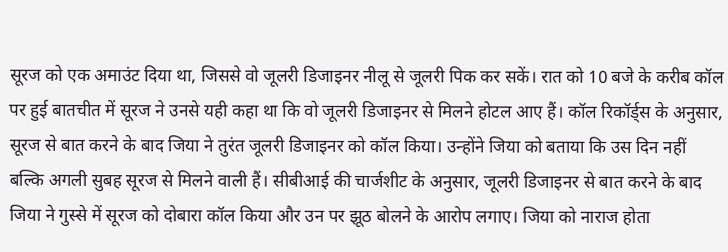सूरज को एक अमाउंट दिया था, जिससे वो जूलरी डिजाइनर नीलू से जूलरी पिक कर सकें। रात को 10 बजे के करीब कॉल पर हुई बातचीत में सूरज ने उनसे यही कहा था कि वो जूलरी डिजाइनर से मिलने होटल आए हैं। कॉल रिकॉर्ड्स के अनुसार, सूरज से बात करने के बाद जिया ने तुरंत जूलरी डिजाइनर को कॉल किया। उन्होंने जिया को बताया कि उस दिन नहीं बल्कि अगली सुबह सूरज से मिलने वाली हैं। सीबीआई की चार्जशीट के अनुसार, जूलरी डिजाइनर से बात करने के बाद जिया ने गुस्से में सूरज को दोबारा कॉल किया और उन पर झूठ बोलने के आरोप लगाए। जिया को नाराज होता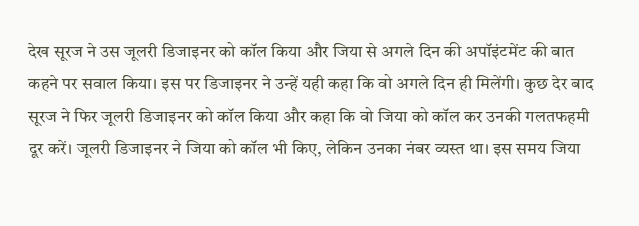देख सूरज ने उस जूलरी डिजाइनर को कॉल किया और जिया से अगले दिन की अपॉइंटमेंट की बात कहने पर सवाल किया। इस पर डिजाइनर ने उन्हें यही कहा कि वो अगले दिन ही मिलेंगी। कुछ देर बाद सूरज ने फिर जूलरी डिजाइनर को कॉल किया और कहा कि वो जिया को कॉल कर उनकी गलतफहमी दूर करें। जूलरी डिजाइनर ने जिया को कॉल भी किए, लेकिन उनका नंबर व्यस्त था। इस समय जिया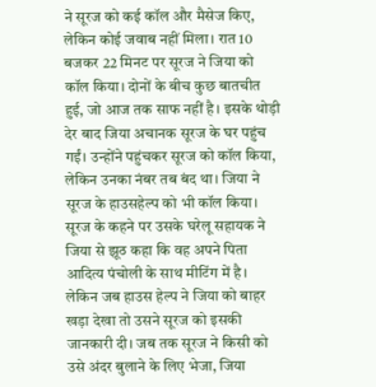ने सूरज को कई कॉल और मैसेज किए, लेकिन कोई जवाब नहीं मिला। रात 10 बजकर 22 मिनट पर सूरज ने जिया को कॉल किया। दोनों के बीच कुछ बातचीत हुई, जो आज तक साफ नहीं है। इसके थोड़ी देर बाद जिया अचानक सूरज के घर पहुंच गईं। उन्होंने पहुंचकर सूरज को कॉल किया, लेकिन उनका नंबर तब बंद था। जिया ने सूरज के हाउसहेल्प को भी कॉल किया। सूरज के कहने पर उसके घरेलू सहायक ने जिया से झूठ कहा कि वह अपने पिता आदित्य पंचोली के साथ मीटिंग में है। लेकिन जब हाउस हेल्प ने जिया को बाहर खड़ा देखा तो उसने सूरज को इसकी जानकारी दी। जब तक सूरज ने किसी को उसे अंदर बुलाने के लिए भेजा, जिया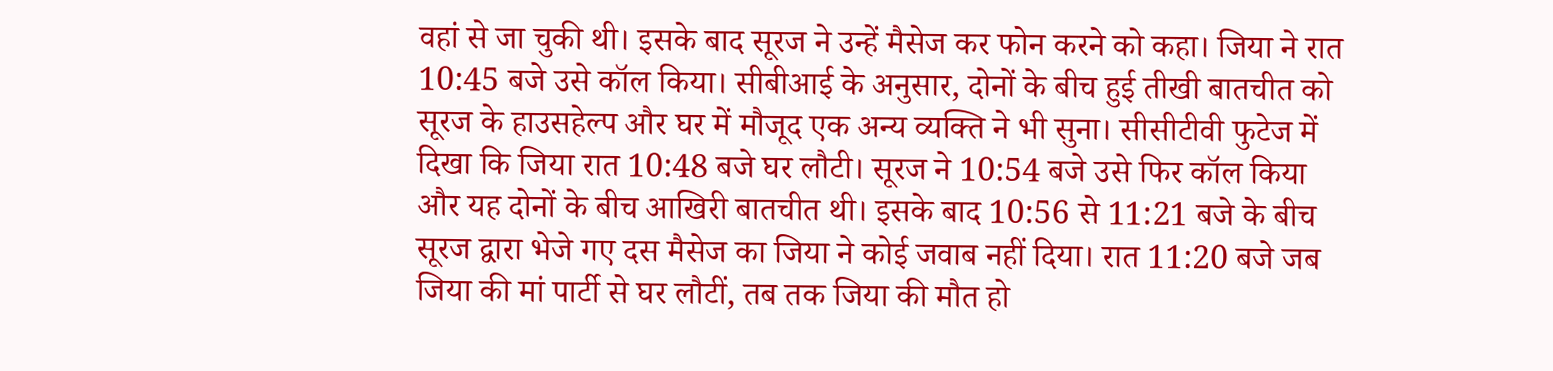वहां से जा चुकी थी। इसके बाद सूरज ने उन्हें मैसेज कर फोन करने को कहा। जिया ने रात 10:45 बजे उसे कॉल किया। सीबीआई के अनुसार, दोनों के बीच हुई तीखी बातचीत को सूरज के हाउसहेल्प और घर में मौजूद एक अन्य व्यक्ति ने भी सुना। सीसीटीवी फुटेज में दिखा कि जिया रात 10:48 बजे घर लौटी। सूरज ने 10:54 बजे उसे फिर कॉल किया और यह दोनों के बीच आखिरी बातचीत थी। इसके बाद 10:56 से 11:21 बजे के बीच सूरज द्वारा भेजे गए दस मैसेज का जिया ने कोई जवाब नहीं दिया। रात 11:20 बजे जब जिया की मां पार्टी से घर लौटीं, तब तक जिया की मौत हो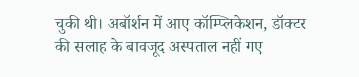चुकी थी। अबॉर्शन में आए कॉम्प्लिकेशन, डॉक्टर की सलाह के बावजूद अस्पताल नहीं गए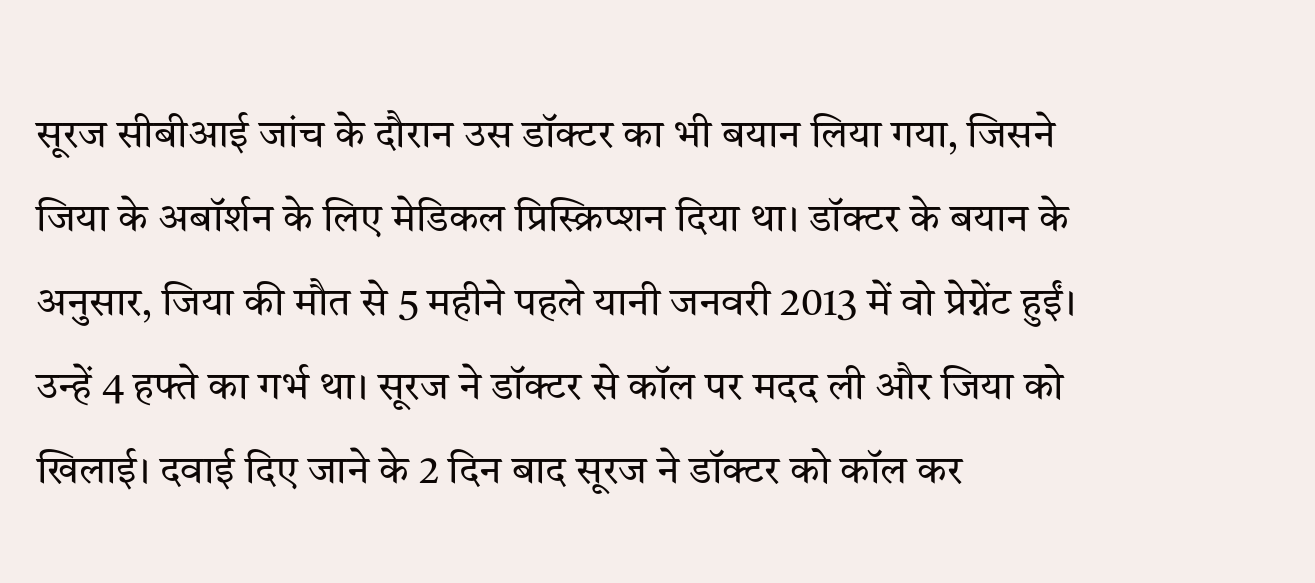सूरज सीबीआई जांच के दौरान उस डॉक्टर का भी बयान लिया गया, जिसने जिया के अबॉर्शन के लिए मेडिकल प्रिस्क्रिप्शन दिया था। डॉक्टर के बयान के अनुसार, जिया की मौत से 5 महीने पहले यानी जनवरी 2013 में वो प्रेग्नेंट हुईं। उन्हें 4 हफ्ते का गर्भ था। सूरज ने डॉक्टर से कॉल पर मदद ली और जिया को खिलाई। दवाई दिए जाने के 2 दिन बाद सूरज ने डॉक्टर को कॉल कर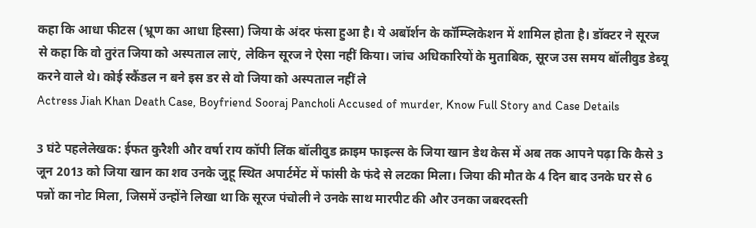कहा कि आधा फीटस (भ्रूण का आधा हिस्सा) जिया के अंदर फंसा हुआ है। ये अबॉर्शन के कॉम्प्लिकेशन में शामिल होता है। डॉक्टर ने सूरज से कहा कि वो तुरंत जिया को अस्पताल लाएं, लेकिन सूरज ने ऐसा नहीं किया। जांच अधिकारियों के मुताबिक, सूरज उस समय बॉलीवुड डेब्यू करने वाले थे। कोई स्कैंडल न बने इस डर से वो जिया को अस्पताल नहीं ले
Actress Jiah Khan Death Case, Boyfriend Sooraj Pancholi Accused of murder, Know Full Story and Case Details

3 घंटे पहलेलेखक: ईफत कुरैशी और वर्षा राय कॉपी लिंक बॉलीवुड क्राइम फाइल्स के जिया खान डेथ केस में अब तक आपने पढ़ा कि कैसे 3 जून 2013 को जिया खान का शव उनके जुहू स्थित अपार्टमेंट में फांसी के फंदे से लटका मिला। जिया की मौत के 4 दिन बाद उनके घर से 6 पन्नों का नोट मिला, जिसमें उन्होंने लिखा था कि सूरज पंचोली ने उनके साथ मारपीट की और उनका जबरदस्ती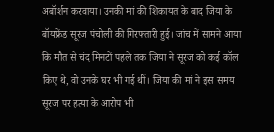अबॉर्शन करवाया। उनकी मां की शिकायत के बाद जिया के बॉयफ्रेंड सूरज पंचोली की गिरफ्तारी हुई। जांच में सामने आया कि मौत से चंद मिनटों पहले तक जिया ने सूरज को कई कॉल किए थे, वो उनके घर भी गई थीं। जिया की मां ने इस समय सूरज पर हत्या के आरोप भी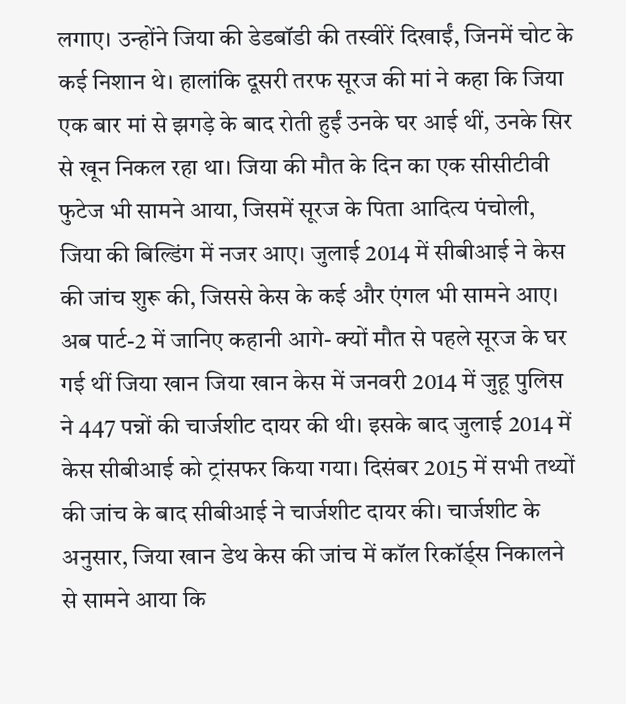लगाए। उन्होंने जिया की डेडबॉडी की तस्वीरें दिखाईं, जिनमें चोट के कई निशान थे। हालांकि दूसरी तरफ सूरज की मां ने कहा कि जिया एक बार मां से झगड़े के बाद रोती हुईं उनके घर आई थीं, उनके सिर से खून निकल रहा था। जिया की मौत के दिन का एक सीसीटीवी फुटेज भी सामने आया, जिसमें सूरज के पिता आदित्य पंचोली, जिया की बिल्डिंग में नजर आए। जुलाई 2014 में सीबीआई ने केस की जांच शुरू की, जिससे केस के कई और एंगल भी सामने आए। अब पार्ट-2 में जानिए कहानी आगे- क्यों मौत से पहले सूरज के घर गई थीं जिया खान जिया खान केस में जनवरी 2014 में जुहू पुलिस ने 447 पन्नों की चार्जशीट दायर की थी। इसके बाद जुलाई 2014 में केस सीबीआई को ट्रांसफर किया गया। दिसंबर 2015 में सभी तथ्यों की जांच के बाद सीबीआई ने चार्जशीट दायर की। चार्जशीट के अनुसार, जिया खान डेथ केस की जांच में कॉल रिकॉर्ड्स निकालने से सामने आया कि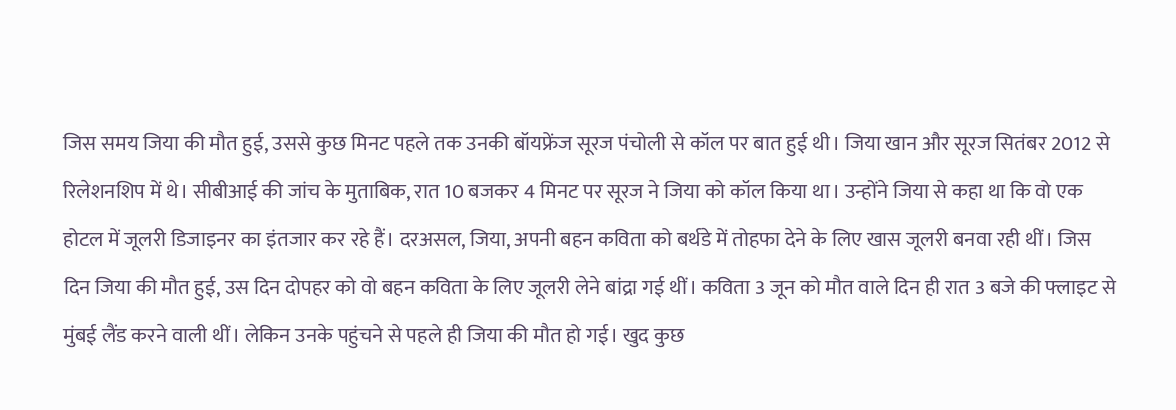जिस समय जिया की मौत हुई, उससे कुछ मिनट पहले तक उनकी बॉयफ्रेंज सूरज पंचोली से कॉल पर बात हुई थी। जिया खान और सूरज सितंबर 2012 से रिलेशनशिप में थे। सीबीआई की जांच के मुताबिक, रात 10 बजकर 4 मिनट पर सूरज ने जिया को कॉल किया था। उन्होंने जिया से कहा था कि वो एक होटल में जूलरी डिजाइनर का इंतजार कर रहे हैं। दरअसल, जिया, अपनी बहन कविता को बर्थडे में तोहफा देने के लिए खास जूलरी बनवा रही थीं। जिस दिन जिया की मौत हुई, उस दिन दोपहर को वो बहन कविता के लिए जूलरी लेने बांद्रा गई थीं। कविता 3 जून को मौत वाले दिन ही रात 3 बजे की फ्लाइट से मुंबई लैंड करने वाली थीं। लेकिन उनके पहुंचने से पहले ही जिया की मौत हो गई। खुद कुछ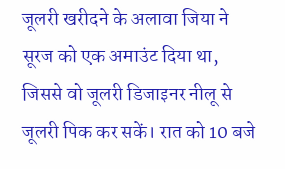जूलरी खरीदने के अलावा जिया ने सूरज को एक अमाउंट दिया था, जिससे वो जूलरी डिजाइनर नीलू से जूलरी पिक कर सकें। रात को 10 बजे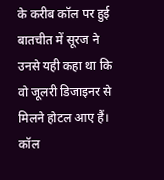के करीब कॉल पर हुई बातचीत में सूरज ने उनसे यही कहा था कि वो जूलरी डिजाइनर से मिलने होटल आए हैं। कॉल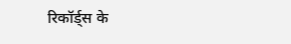रिकॉर्ड्स के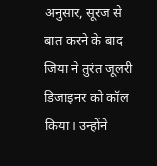अनुसार, सूरज से बात करने के बाद जिया ने तुरंत जूलरी डिजाइनर को कॉल किया। उन्होंने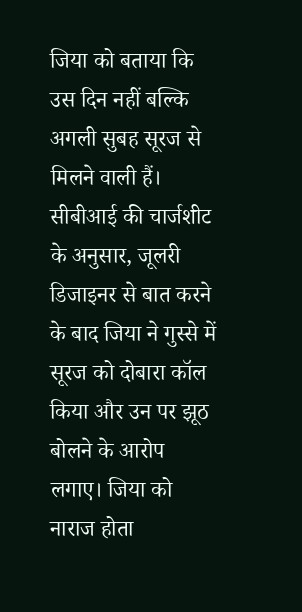जिया को बताया कि उस दिन नहीं बल्कि अगली सुबह सूरज से मिलने वाली हैं। सीबीआई की चार्जशीट के अनुसार, जूलरी डिजाइनर से बात करने के बाद जिया ने गुस्से में सूरज को दोबारा कॉल किया और उन पर झूठ बोलने के आरोप लगाए। जिया को नाराज होता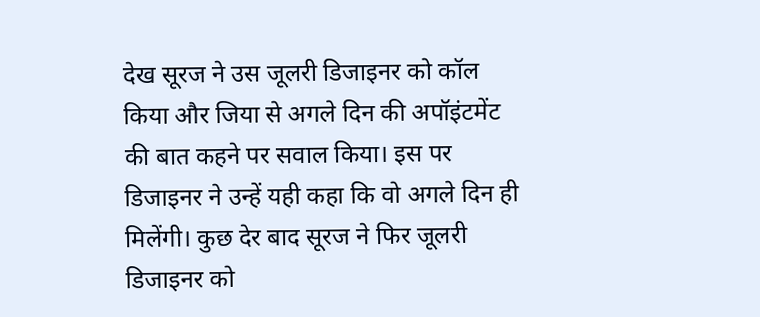देख सूरज ने उस जूलरी डिजाइनर को कॉल किया और जिया से अगले दिन की अपॉइंटमेंट की बात कहने पर सवाल किया। इस पर डिजाइनर ने उन्हें यही कहा कि वो अगले दिन ही मिलेंगी। कुछ देर बाद सूरज ने फिर जूलरी डिजाइनर को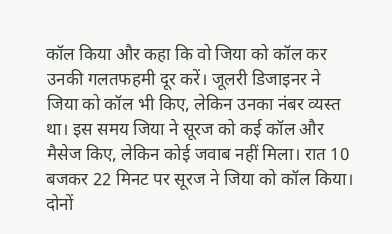कॉल किया और कहा कि वो जिया को कॉल कर उनकी गलतफहमी दूर करें। जूलरी डिजाइनर ने जिया को कॉल भी किए, लेकिन उनका नंबर व्यस्त था। इस समय जिया ने सूरज को कई कॉल और मैसेज किए, लेकिन कोई जवाब नहीं मिला। रात 10 बजकर 22 मिनट पर सूरज ने जिया को कॉल किया। दोनों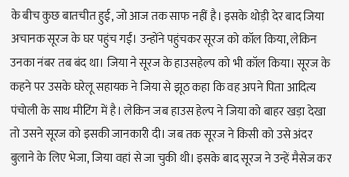के बीच कुछ बातचीत हुई, जो आज तक साफ नहीं है। इसके थोड़ी देर बाद जिया अचानक सूरज के घर पहुंच गईं। उन्होंने पहुंचकर सूरज को कॉल किया, लेकिन उनका नंबर तब बंद था। जिया ने सूरज के हाउसहेल्प को भी कॉल किया। सूरज के कहने पर उसके घरेलू सहायक ने जिया से झूठ कहा कि वह अपने पिता आदित्य पंचोली के साथ मीटिंग में है। लेकिन जब हाउस हेल्प ने जिया को बाहर खड़ा देखा तो उसने सूरज को इसकी जानकारी दी। जब तक सूरज ने किसी को उसे अंदर बुलाने के लिए भेजा, जिया वहां से जा चुकी थी। इसके बाद सूरज ने उन्हें मैसेज कर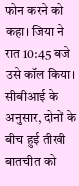फोन करने को कहा। जिया ने रात 10:45 बजे उसे कॉल किया। सीबीआई के अनुसार, दोनों के बीच हुई तीखी बातचीत को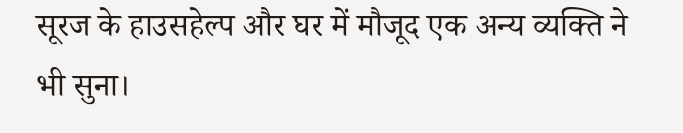सूरज के हाउसहेल्प और घर में मौजूद एक अन्य व्यक्ति ने भी सुना।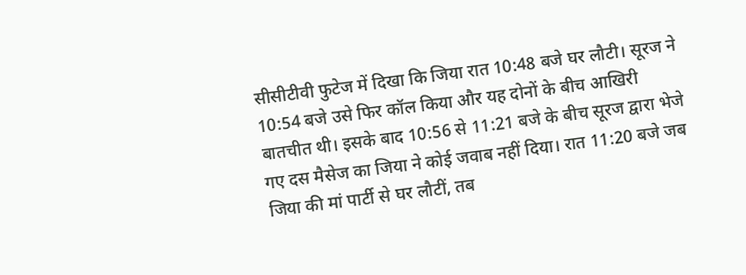सीसीटीवी फुटेज में दिखा कि जिया रात 10:48 बजे घर लौटी। सूरज ने 10:54 बजे उसे फिर कॉल किया और यह दोनों के बीच आखिरी बातचीत थी। इसके बाद 10:56 से 11:21 बजे के बीच सूरज द्वारा भेजे गए दस मैसेज का जिया ने कोई जवाब नहीं दिया। रात 11:20 बजे जब जिया की मां पार्टी से घर लौटीं, तब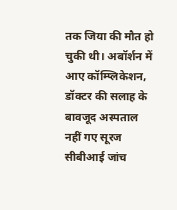तक जिया की मौत हो चुकी थी। अबॉर्शन में आए कॉम्प्लिकेशन, डॉक्टर की सलाह के बावजूद अस्पताल नहीं गए सूरज सीबीआई जांच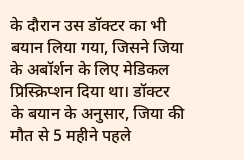के दौरान उस डॉक्टर का भी बयान लिया गया, जिसने जिया के अबॉर्शन के लिए मेडिकल प्रिस्क्रिप्शन दिया था। डॉक्टर के बयान के अनुसार, जिया की मौत से 5 महीने पहले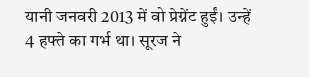यानी जनवरी 2013 में वो प्रेग्नेंट हुईं। उन्हें 4 हफ्ते का गर्भ था। सूरज ने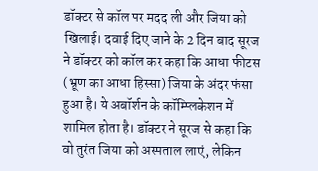डॉक्टर से कॉल पर मदद ली और जिया को खिलाई। दवाई दिए जाने के 2 दिन बाद सूरज ने डॉक्टर को कॉल कर कहा कि आधा फीटस (भ्रूण का आधा हिस्सा) जिया के अंदर फंसा हुआ है। ये अबॉर्शन के कॉम्प्लिकेशन में शामिल होता है। डॉक्टर ने सूरज से कहा कि वो तुरंत जिया को अस्पताल लाएं, लेकिन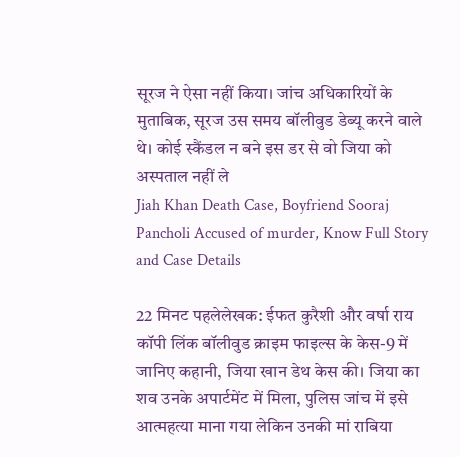सूरज ने ऐसा नहीं किया। जांच अधिकारियों के मुताबिक, सूरज उस समय बॉलीवुड डेब्यू करने वाले थे। कोई स्कैंडल न बने इस डर से वो जिया को अस्पताल नहीं ले
Jiah Khan Death Case, Boyfriend Sooraj Pancholi Accused of murder, Know Full Story and Case Details

22 मिनट पहलेलेखक: ईफत कुरैशी और वर्षा राय कॉपी लिंक बॉलीवुड क्राइम फाइल्स के केस-9 में जानिए कहानी, जिया खान डेथ केस की। जिया का शव उनके अपार्टमेंट में मिला, पुलिस जांच में इसे आत्महत्या माना गया लेकिन उनकी मां राबिया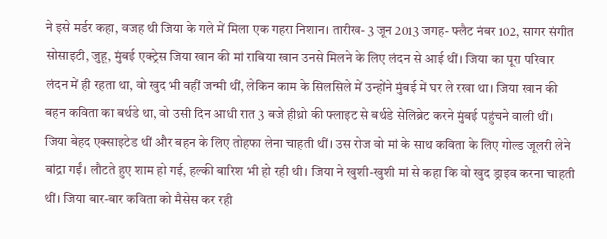ने इसे मर्डर कहा, वजह थी जिया के गले में मिला एक गहरा निशान। तारीख- 3 जून 2013 जगह- फ्लैट नंबर 102, सागर संगीत सोसाइटी, जुहू, मुंबई एक्ट्रेस जिया खान की मां राबिया खान उनसे मिलने के लिए लंदन से आई थीं। जिया का पूरा परिवार लंदन में ही रहता था, वो खुद भी वहीं जन्मी थीं, लेकिन काम के सिलसिले में उन्होंने मुंबई में घर ले रखा था। जिया खान की बहन कविता का बर्थडे था, वो उसी दिन आधी रात 3 बजे हीथ्रो की फ्लाइट से बर्थडे सेलिब्रेट करने मुंबई पहुंचने वाली थीं। जिया बेहद एक्साइटेड थीं और बहन के लिए तोहफा लेना चाहती थीं। उस रोज वो मां के साथ कविता के लिए गोल्ड जूलरी लेने बांद्रा गईं। लौटते हुए शाम हो गई, हल्की बारिश भी हो रही थी। जिया ने खुशी-खुशी मां से कहा कि वो खुद ड्राइव करना चाहती थीं। जिया बार-बार कविता को मैसेस कर रही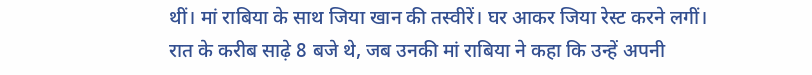थीं। मां राबिया के साथ जिया खान की तस्वीरें। घर आकर जिया रेस्ट करने लगीं। रात के करीब साढ़े 8 बजे थे, जब उनकी मां राबिया ने कहा कि उन्हें अपनी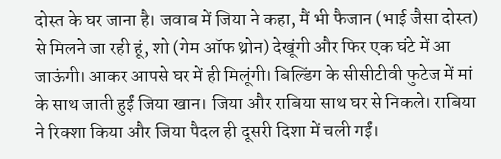दोस्त के घर जाना है। जवाब में जिया ने कहा, मैं भी फैजान (भाई जैसा दोस्त) से मिलने जा रही हूं, शो (गेम ऑफ थ्रोन) देखूंगी और फिर एक घंटे में आ जाऊंगी। आकर आपसे घर में ही मिलूंगी। बिल्डिंग के सीसीटीवी फुटेज में मां के साथ जाती हुईं जिया खान। जिया और राबिया साथ घर से निकले। राबिया ने रिक्शा किया और जिया पैदल ही दूसरी दिशा में चली गईं।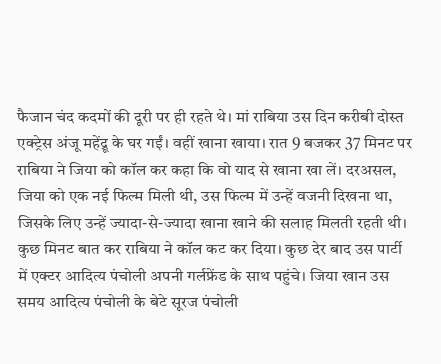फैजान चंद कदमों की दूरी पर ही रहते थे। मां राबिया उस दिन करीबी दोस्त एक्ट्रेस अंजू महेंद्रू के घर गईं। वहीं खाना खाया। रात 9 बजकर 37 मिनट पर राबिया ने जिया को कॉल कर कहा कि वो याद से खाना खा लें। दरअसल, जिया को एक नई फिल्म मिली थी, उस फिल्म में उन्हें वजनी दिखना था, जिसके लिए उन्हें ज्यादा-से-ज्यादा खाना खाने की सलाह मिलती रहती थी। कुछ मिनट बात कर राबिया ने कॉल कट कर दिया। कुछ देर बाद उस पार्टी में एक्टर आदित्य पंचोली अपनी गर्लफ्रेंड के साथ पहुंचे। जिया खान उस समय आदित्य पंचोली के बेटे सूरज पंचोली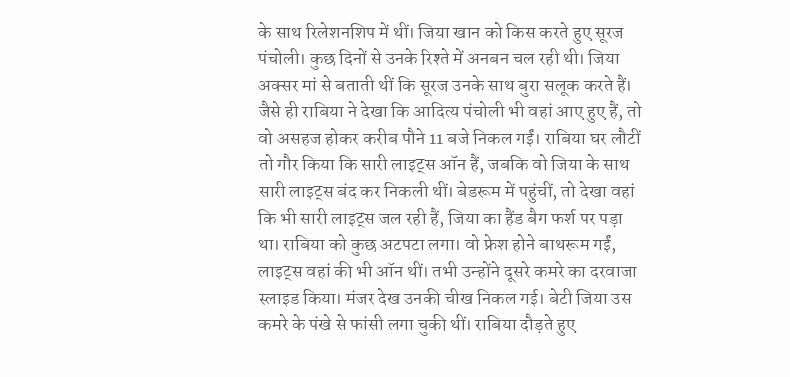के साथ रिलेशनशिप में थीं। जिया खान को किस करते हुए सूरज पंचोली। कुछ दिनों से उनके रिश्ते में अनबन चल रही थी। जिया अक्सर मां से बताती थीं कि सूरज उनके साथ बुरा सलूक करते हैं। जैसे ही राबिया ने देखा कि आदित्य पंचोली भी वहां आए हुए हैं, तो वो असहज होकर करीब पौने 11 बजे निकल गईं। राबिया घर लौटीं तो गौर किया कि सारी लाइट्स ऑन हैं, जबकि वो जिया के साथ सारी लाइट्स बंद कर निकली थीं। बेडरूम में पहुंचीं, तो देखा वहां कि भी सारी लाइट्स जल रही हैं, जिया का हैंड बैग फर्श पर पड़ा था। राबिया को कुछ अटपटा लगा। वो फ्रेश होने बाथरूम गईं, लाइट्स वहां की भी ऑन थीं। तभी उन्होंने दूसरे कमरे का दरवाजा स्लाइड किया। मंजर देख उनकी चीख निकल गई। बेटी जिया उस कमरे के पंखे से फांसी लगा चुकी थीं। राबिया दौड़ते हुए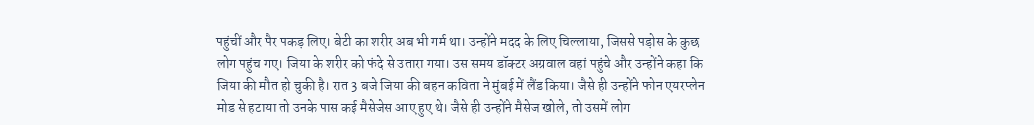पहुंचीं और पैर पकड़ लिए। बेटी का शरीर अब भी गर्म था। उन्होंने मदद के लिए चिल्लाया, जिससे पड़ोस के कुछ लोग पहुंच गए। जिया के शरीर को फंदे से उतारा गया। उस समय डॉक्टर अग्रवाल वहां पहुंचे और उन्होंने कहा कि जिया की मौत हो चुकी है। रात 3 बजे जिया की बहन कविता ने मुंबई में लैंड किया। जैसे ही उन्होंने फोन एयरप्लेन मोड से हटाया तो उनके पास कई मैसेजेस आए हुए थे। जैसे ही उन्होंने मैसेज खोले, तो उसमें लोग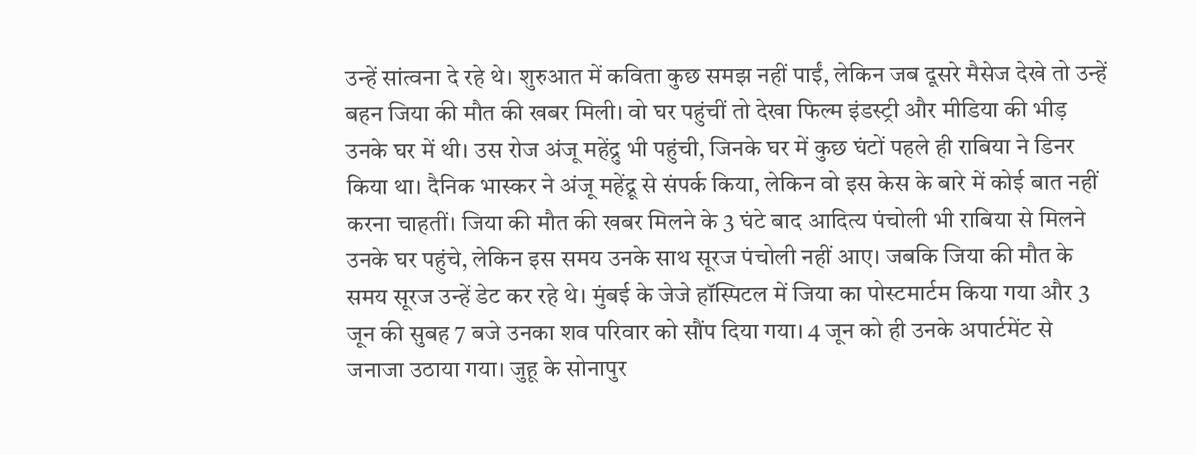उन्हें सांत्वना दे रहे थे। शुरुआत में कविता कुछ समझ नहीं पाईं, लेकिन जब दूसरे मैसेज देखे तो उन्हें बहन जिया की मौत की खबर मिली। वो घर पहुंचीं तो देखा फिल्म इंडस्ट्री और मीडिया की भीड़ उनके घर में थी। उस रोज अंजू महेंद्रु भी पहुंची, जिनके घर में कुछ घंटों पहले ही राबिया ने डिनर किया था। दैनिक भास्कर ने अंजू महेंद्रू से संपर्क किया, लेकिन वो इस केस के बारे में कोई बात नहीं करना चाहतीं। जिया की मौत की खबर मिलने के 3 घंटे बाद आदित्य पंचोली भी राबिया से मिलने उनके घर पहुंचे, लेकिन इस समय उनके साथ सूरज पंचोली नहीं आए। जबकि जिया की मौत के समय सूरज उन्हें डेट कर रहे थे। मुंबई के जेजे हॉस्पिटल में जिया का पोस्टमार्टम किया गया और 3 जून की सुबह 7 बजे उनका शव परिवार को सौंप दिया गया। 4 जून को ही उनके अपार्टमेंट से जनाजा उठाया गया। जुहू के सोनापुर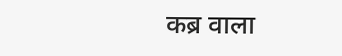कब्र वाला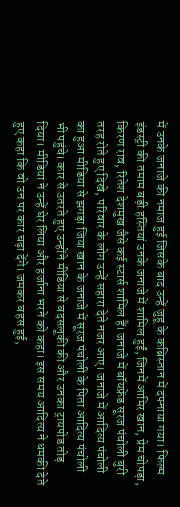में उनके जनाजे की नमाज हुई जिसके बाद उन्हें जुहू के कब्रिस्तान में दफ्नाया गया। फिल्म इंडस्ट्री की तमाम बड़ी हस्तियां उनके जनाजे में शामिल हुईं, जिनमें आमिर खान, प्रेम चोपड़ा, किरण राव, रितेश देशमुख जैसे कई स्टार्स शामिल हैं। जनाजे में बॉयफ्रेंड सूरज पंचोली बुरी तरह रोते हुए दिखे, परिवार के लोग उन्हें सहारा देते नजर आए। जनाजे में आदित्य पंचोली का हुआ मीडिया से झगड़ा जिया खान के जनाजे में सूरज पंचोली के पिता आदित्य पंचोली भी पहुंचे। कार से उतरते हुए उन्होंने मीडिया से बदसलूकी की और उनका ट्रायपोड तोड़ दिया। मीडिया ने उन्हें घेर लिया और हर्जाना भरने को कहा। इस समय आदित्य ने धमकी देते हुए कहा कि वो उन पर कार चढ़ा देंगे। जमकर बहस हुई,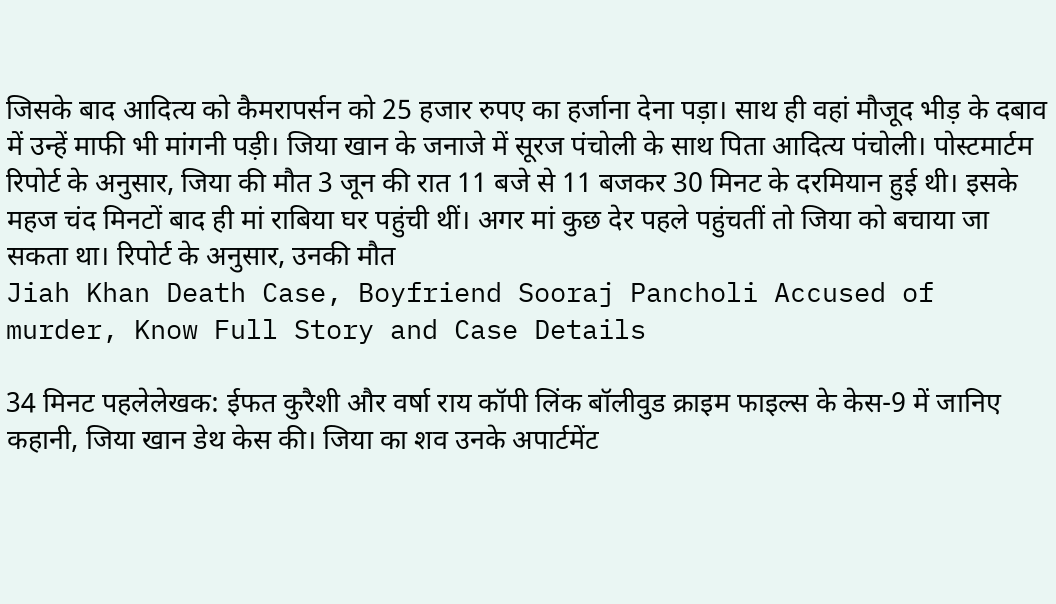जिसके बाद आदित्य को कैमरापर्सन को 25 हजार रुपए का हर्जाना देना पड़ा। साथ ही वहां मौजूद भीड़ के दबाव में उन्हें माफी भी मांगनी पड़ी। जिया खान के जनाजे में सूरज पंचोली के साथ पिता आदित्य पंचोली। पोस्टमार्टम रिपोर्ट के अनुसार, जिया की मौत 3 जून की रात 11 बजे से 11 बजकर 30 मिनट के दरमियान हुई थी। इसके महज चंद मिनटों बाद ही मां राबिया घर पहुंची थीं। अगर मां कुछ देर पहले पहुंचतीं तो जिया को बचाया जा सकता था। रिपोर्ट के अनुसार, उनकी मौत
Jiah Khan Death Case, Boyfriend Sooraj Pancholi Accused of murder, Know Full Story and Case Details

34 मिनट पहलेलेखक: ईफत कुरैशी और वर्षा राय कॉपी लिंक बॉलीवुड क्राइम फाइल्स के केस-9 में जानिए कहानी, जिया खान डेथ केस की। जिया का शव उनके अपार्टमेंट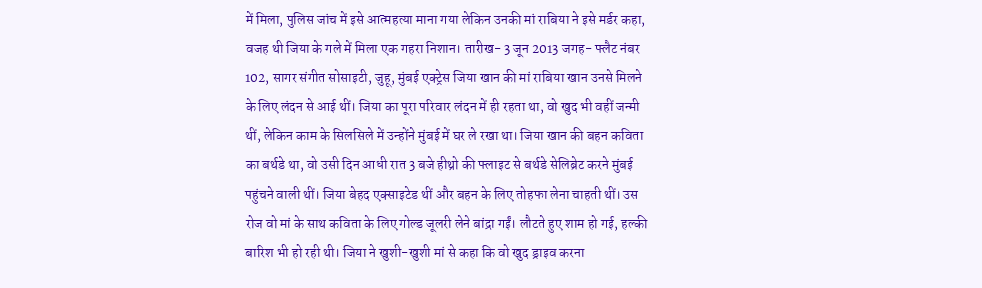में मिला, पुलिस जांच में इसे आत्महत्या माना गया लेकिन उनकी मां राबिया ने इसे मर्डर कहा, वजह थी जिया के गले में मिला एक गहरा निशान। तारीख- 3 जून 2013 जगह- फ्लैट नंबर 102, सागर संगीत सोसाइटी, जुहू, मुंबई एक्ट्रेस जिया खान की मां राबिया खान उनसे मिलने के लिए लंदन से आई थीं। जिया का पूरा परिवार लंदन में ही रहता था, वो खुद भी वहीं जन्मी थीं, लेकिन काम के सिलसिले में उन्होंने मुंबई में घर ले रखा था। जिया खान की बहन कविता का बर्थडे था, वो उसी दिन आधी रात 3 बजे हीथ्रो की फ्लाइट से बर्थडे सेलिब्रेट करने मुंबई पहुंचने वाली थीं। जिया बेहद एक्साइटेड थीं और बहन के लिए तोहफा लेना चाहती थीं। उस रोज वो मां के साथ कविता के लिए गोल्ड जूलरी लेने बांद्रा गईं। लौटते हुए शाम हो गई, हल्की बारिश भी हो रही थी। जिया ने खुशी-खुशी मां से कहा कि वो खुद ड्राइव करना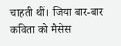चाहती थीं। जिया बार-बार कविता को मैसेस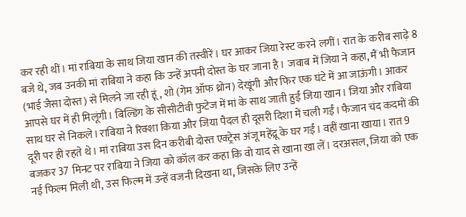कर रही थीं। मां राबिया के साथ जिया खान की तस्वीरें। घर आकर जिया रेस्ट करने लगीं। रात के करीब साढ़े 8 बजे थे, जब उनकी मां राबिया ने कहा कि उन्हें अपनी दोस्त के घर जाना है। जवाब में जिया ने कहा, मैं भी फैजान (भाई जैसा दोस्त) से मिलने जा रही हूं, शो (गेम ऑफ थ्रोन) देखूंगी और फिर एक घंटे में आ जाऊंगी। आकर आपसे घर में ही मिलूंगी। बिल्डिंग के सीसीटीवी फुटेज में मां के साथ जाती हुईं जिया खान। जिया और राबिया साथ घर से निकले। राबिया ने रिक्शा किया और जिया पैदल ही दूसरी दिशा में चली गईं। फैजान चंद कदमों की दूरी पर ही रहते थे। मां राबिया उस दिन करीबी दोस्त एक्ट्रेस अंजू महेंद्रू के घर गईं। वहीं खाना खाया। रात 9 बजकर 37 मिनट पर राबिया ने जिया को कॉल कर कहा कि वो याद से खाना खा लें। दरअसल, जिया को एक नई फिल्म मिली थी, उस फिल्म में उन्हें वजनी दिखना था, जिसके लिए उन्हें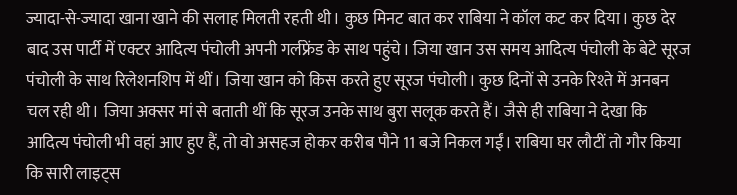ज्यादा-से-ज्यादा खाना खाने की सलाह मिलती रहती थी। कुछ मिनट बात कर राबिया ने कॉल कट कर दिया। कुछ देर बाद उस पार्टी में एक्टर आदित्य पंचोली अपनी गर्लफ्रेंड के साथ पहुंचे। जिया खान उस समय आदित्य पंचोली के बेटे सूरज पंचोली के साथ रिलेशनशिप में थीं। जिया खान को किस करते हुए सूरज पंचोली। कुछ दिनों से उनके रिश्ते में अनबन चल रही थी। जिया अक्सर मां से बताती थीं कि सूरज उनके साथ बुरा सलूक करते हैं। जैसे ही राबिया ने देखा कि आदित्य पंचोली भी वहां आए हुए हैं, तो वो असहज होकर करीब पौने 11 बजे निकल गईं। राबिया घर लौटीं तो गौर किया कि सारी लाइट्स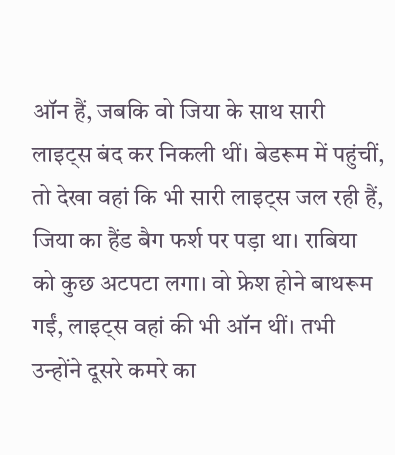ऑन हैं, जबकि वो जिया के साथ सारी लाइट्स बंद कर निकली थीं। बेडरूम में पहुंचीं, तो देखा वहां कि भी सारी लाइट्स जल रही हैं, जिया का हैंड बैग फर्श पर पड़ा था। राबिया को कुछ अटपटा लगा। वो फ्रेश होने बाथरूम गईं, लाइट्स वहां की भी ऑन थीं। तभी उन्होंने दूसरे कमरे का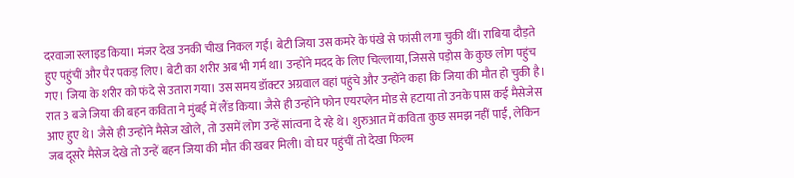दरवाजा स्लाइड किया। मंजर देख उनकी चीख निकल गई। बेटी जिया उस कमरे के पंखे से फांसी लगा चुकी थीं। राबिया दौड़ते हुए पहुंचीं और पैर पकड़ लिए। बेटी का शरीर अब भी गर्म था। उन्होंने मदद के लिए चिल्लाया, जिससे पड़ोस के कुछ लोग पहुंच गए। जिया के शरीर को फंदे से उतारा गया। उस समय डॉक्टर अग्रवाल वहां पहुंचे और उन्होंने कहा कि जिया की मौत हो चुकी है। रात 3 बजे जिया की बहन कविता ने मुंबई में लैंड किया। जैसे ही उन्होंने फोन एयरप्लेन मोड से हटाया तो उनके पास कई मैसेजेस आए हुए थे। जैसे ही उन्होंने मैसेज खोले, तो उसमें लोग उन्हें सांत्वना दे रहे थे। शुरुआत में कविता कुछ समझ नहीं पाईं, लेकिन जब दूसरे मैसेज देखे तो उन्हें बहन जिया की मौत की खबर मिली। वो घर पहुंचीं तो देखा फिल्म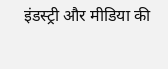इंडस्ट्री और मीडिया की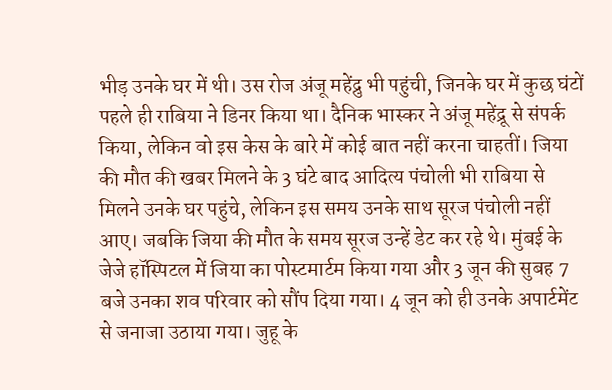भीड़ उनके घर में थी। उस रोज अंजू महेंद्रु भी पहुंची, जिनके घर में कुछ घंटों पहले ही राबिया ने डिनर किया था। दैनिक भास्कर ने अंजू महेंद्रू से संपर्क किया, लेकिन वो इस केस के बारे में कोई बात नहीं करना चाहतीं। जिया की मौत की खबर मिलने के 3 घंटे बाद आदित्य पंचोली भी राबिया से मिलने उनके घर पहुंचे, लेकिन इस समय उनके साथ सूरज पंचोली नहीं आए। जबकि जिया की मौत के समय सूरज उन्हें डेट कर रहे थे। मुंबई के जेजे हॉस्पिटल में जिया का पोस्टमार्टम किया गया और 3 जून की सुबह 7 बजे उनका शव परिवार को सौंप दिया गया। 4 जून को ही उनके अपार्टमेंट से जनाजा उठाया गया। जुहू के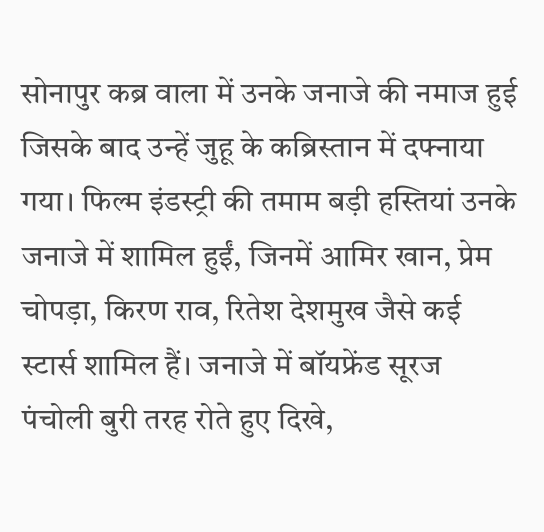सोनापुर कब्र वाला में उनके जनाजे की नमाज हुई जिसके बाद उन्हें जुहू के कब्रिस्तान में दफ्नाया गया। फिल्म इंडस्ट्री की तमाम बड़ी हस्तियां उनके जनाजे में शामिल हुईं, जिनमें आमिर खान, प्रेम चोपड़ा, किरण राव, रितेश देशमुख जैसे कई स्टार्स शामिल हैं। जनाजे में बॉयफ्रेंड सूरज पंचोली बुरी तरह रोते हुए दिखे,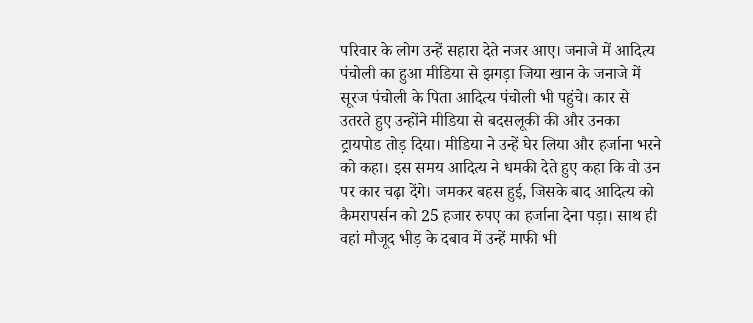परिवार के लोग उन्हें सहारा देते नजर आए। जनाजे में आदित्य पंचोली का हुआ मीडिया से झगड़ा जिया खान के जनाजे में सूरज पंचोली के पिता आदित्य पंचोली भी पहुंचे। कार से उतरते हुए उन्होंने मीडिया से बदसलूकी की और उनका ट्रायपोड तोड़ दिया। मीडिया ने उन्हें घेर लिया और हर्जाना भरने को कहा। इस समय आदित्य ने धमकी देते हुए कहा कि वो उन पर कार चढ़ा देंगे। जमकर बहस हुई, जिसके बाद आदित्य को कैमरापर्सन को 25 हजार रुपए का हर्जाना देना पड़ा। साथ ही वहां मौजूद भीड़ के दबाव में उन्हें माफी भी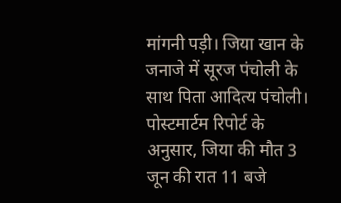मांगनी पड़ी। जिया खान के जनाजे में सूरज पंचोली के साथ पिता आदित्य पंचोली। पोस्टमार्टम रिपोर्ट के अनुसार, जिया की मौत 3 जून की रात 11 बजे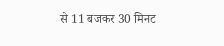से 11 बजकर 30 मिनट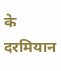के दरमियान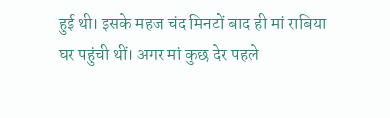हुई थी। इसके महज चंद मिनटों बाद ही मां राबिया घर पहुंची थीं। अगर मां कुछ देर पहले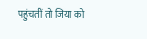पहुंचतीं तो जिया को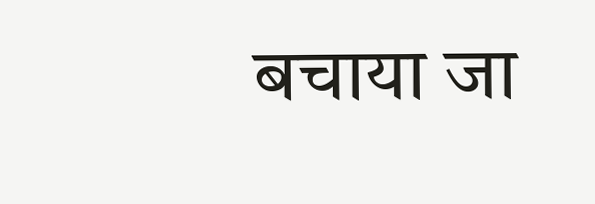बचाया जा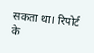सकता था। रिपोर्ट के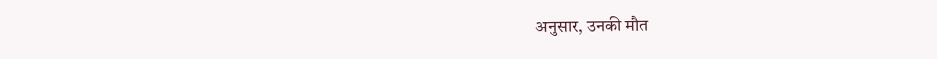अनुसार, उनकी मौत